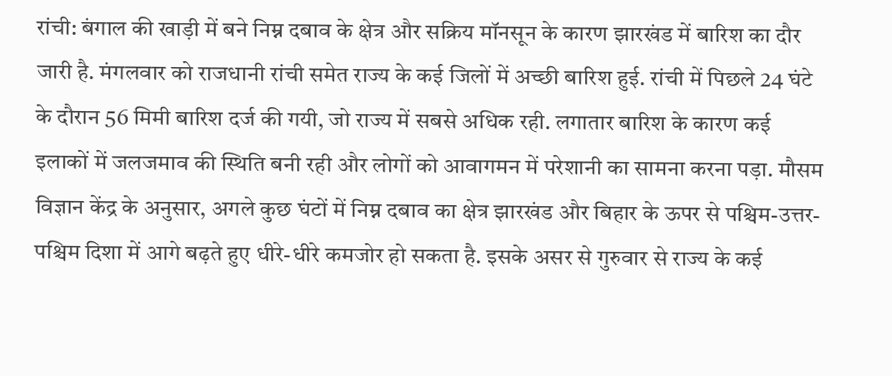रांची: बंगाल की खाड़ी में बने निम्न दबाव के क्षेत्र और सक्रिय मॉनसून के कारण झारखंड में बारिश का दौर जारी है. मंगलवार को राजधानी रांची समेत राज्य के कई जिलों में अच्छी बारिश हुई. रांची में पिछले 24 घंटे के दौरान 56 मिमी बारिश दर्ज की गयी, जो राज्य में सबसे अधिक रही. लगातार बारिश के कारण कई इलाकों में जलजमाव की स्थिति बनी रही और लोगों को आवागमन में परेशानी का सामना करना पड़ा. मौसम विज्ञान केंद्र के अनुसार, अगले कुछ घंटों में निम्न दबाव का क्षेत्र झारखंड और बिहार के ऊपर से पश्चिम-उत्तर-पश्चिम दिशा में आगे बढ़ते हुए धीरे-धीरे कमजोर हो सकता है. इसके असर से गुरुवार से राज्य के कई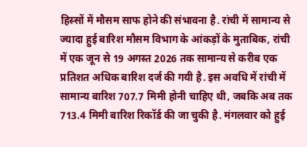हिस्सों में मौसम साफ होने की संभावना है. रांची में सामान्य से ज्यादा हुई बारिश मौसम विभाग के आंकड़ों के मुताबिक, रांची में एक जून से 19 अगस्त 2026 तक सामान्य से करीब एक प्रतिशत अधिक बारिश दर्ज की गयी है. इस अवधि में रांची में सामान्य बारिश 707.7 मिमी होनी चाहिए थी, जबकि अब तक 713.4 मिमी बारिश रिकॉर्ड की जा चुकी है. मंगलवार को हुई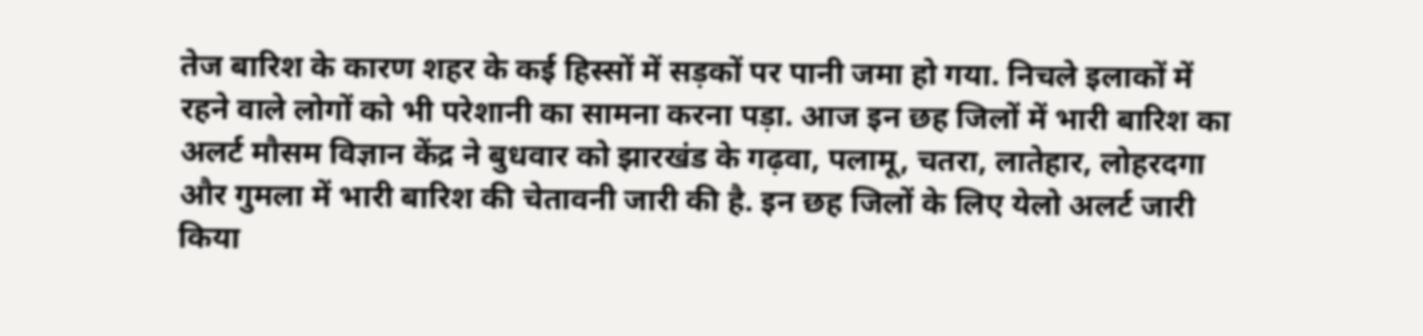तेज बारिश के कारण शहर के कई हिस्सों में सड़कों पर पानी जमा हो गया. निचले इलाकों में रहने वाले लोगों को भी परेशानी का सामना करना पड़ा. आज इन छह जिलों में भारी बारिश का अलर्ट मौसम विज्ञान केंद्र ने बुधवार को झारखंड के गढ़वा, पलामू, चतरा, लातेहार, लोहरदगा और गुमला में भारी बारिश की चेतावनी जारी की है. इन छह जिलों के लिए येलो अलर्ट जारी किया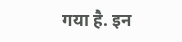गया है. इन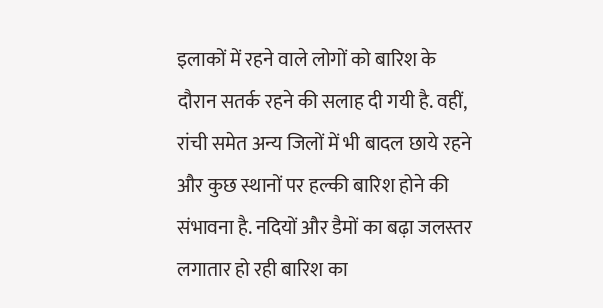इलाकों में रहने वाले लोगों को बारिश के दौरान सतर्क रहने की सलाह दी गयी है. वहीं, रांची समेत अन्य जिलों में भी बादल छाये रहने और कुछ स्थानों पर हल्की बारिश होने की संभावना है. नदियों और डैमों का बढ़ा जलस्तर लगातार हो रही बारिश का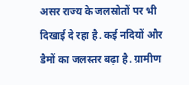असर राज्य के जलस्रोतों पर भी दिखाई दे रहा है. कई नदियों और डैमों का जलस्तर बढ़ा है. ग्रामीण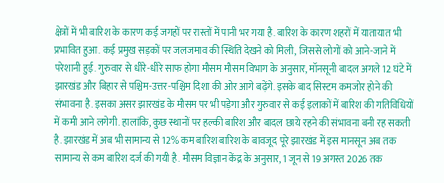क्षेत्रों में भी बारिश के कारण कई जगहों पर रास्तों में पानी भर गया है. बारिश के कारण शहरों में यातायात भी प्रभावित हुआ. कई प्रमुख सड़कों पर जलजमाव की स्थिति देखने को मिली, जिससे लोगों को आने-जाने में परेशानी हुई. गुरुवार से धीरे-धीरे साफ होगा मौसम मौसम विभाग के अनुसार, मॉनसूनी बादल अगले 12 घंटे में झारखंड और बिहार से पश्चिम-उत्तर-पश्चिम दिशा की ओर आगे बढ़ेंगे. इसके बाद सिस्टम कमजोर होने की संभावना है. इसका असर झारखंड के मौसम पर भी पड़ेगा और गुरुवार से कई इलाकों में बारिश की गतिविधियों में कमी आने लगेगी. हालांकि, कुछ स्थानों पर हल्की बारिश और बादल छाये रहने की संभावना बनी रह सकती है. झारखंड में अब भी सामान्य से 12% कम बारिश बारिश के बावजूद पूरे झारखंड में इस मानसून अब तक सामान्य से कम बारिश दर्ज की गयी है. मौसम विज्ञान केंद्र के अनुसार, 1 जून से 19 अगस्त 2026 तक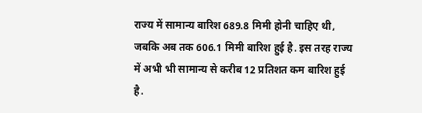राज्य में सामान्य बारिश 689.8 मिमी होनी चाहिए थी, जबकि अब तक 606.1 मिमी बारिश हुई है. इस तरह राज्य में अभी भी सामान्य से करीब 12 प्रतिशत कम बारिश हुई है.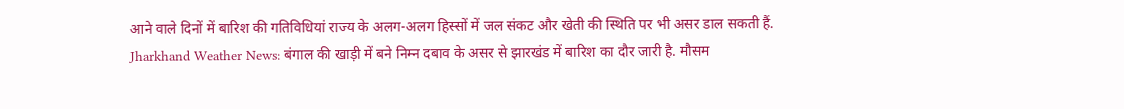आने वाले दिनों में बारिश की गतिविधियां राज्य के अलग-अलग हिस्सों में जल संकट और खेती की स्थिति पर भी असर डाल सकती हैं.
Jharkhand Weather News: बंगाल की खाड़ी में बने निम्न दबाव के असर से झारखंड में बारिश का दौर जारी है. मौसम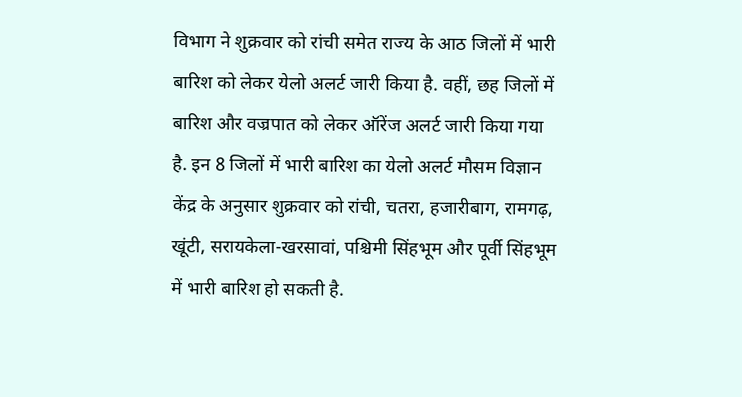विभाग ने शुक्रवार को रांची समेत राज्य के आठ जिलों में भारी बारिश को लेकर येलो अलर्ट जारी किया है. वहीं, छह जिलों में बारिश और वज्रपात को लेकर ऑरेंज अलर्ट जारी किया गया है. इन 8 जिलों में भारी बारिश का येलो अलर्ट मौसम विज्ञान केंद्र के अनुसार शुक्रवार को रांची, चतरा, हजारीबाग, रामगढ़, खूंटी, सरायकेला-खरसावां, पश्चिमी सिंहभूम और पूर्वी सिंहभूम में भारी बारिश हो सकती है.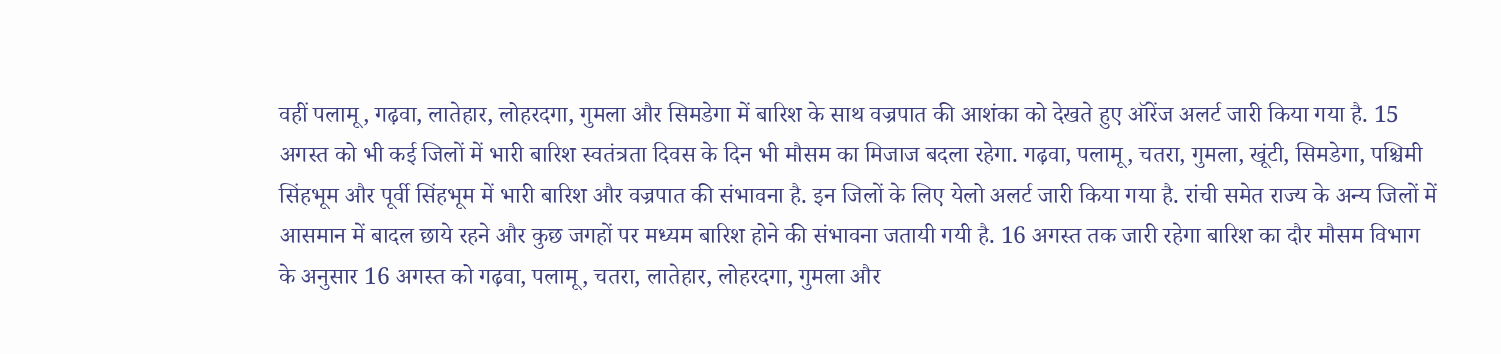वहीं पलामू, गढ़वा, लातेहार, लोहरदगा, गुमला और सिमडेगा में बारिश के साथ वज्रपात की आशंका को देखते हुए ऑरेंज अलर्ट जारी किया गया है. 15 अगस्त को भी कई जिलों में भारी बारिश स्वतंत्रता दिवस के दिन भी मौसम का मिजाज बदला रहेगा. गढ़वा, पलामू, चतरा, गुमला, खूंटी, सिमडेगा, पश्चिमी सिंहभूम और पूर्वी सिंहभूम में भारी बारिश और वज्रपात की संभावना है. इन जिलों के लिए येलो अलर्ट जारी किया गया है. रांची समेत राज्य के अन्य जिलों में आसमान में बादल छाये रहने और कुछ जगहों पर मध्यम बारिश होने की संभावना जतायी गयी है. 16 अगस्त तक जारी रहेगा बारिश का दौर मौसम विभाग के अनुसार 16 अगस्त को गढ़वा, पलामू, चतरा, लातेहार, लोहरदगा, गुमला और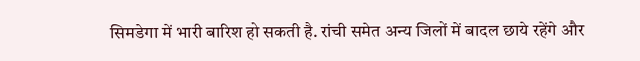सिमडेगा में भारी बारिश हो सकती है. रांची समेत अन्य जिलों में बादल छाये रहेंगे और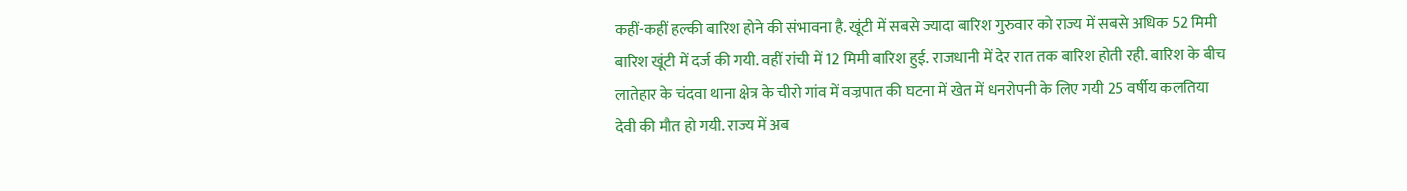कहीं-कहीं हल्की बारिश होने की संभावना है. खूंटी में सबसे ज्यादा बारिश गुरुवार को राज्य में सबसे अधिक 52 मिमी बारिश खूंटी में दर्ज की गयी. वहीं रांची में 12 मिमी बारिश हुई. राजधानी में देर रात तक बारिश होती रही. बारिश के बीच लातेहार के चंदवा थाना क्षेत्र के चीरो गांव में वज्रपात की घटना में खेत में धनरोपनी के लिए गयी 25 वर्षीय कलतिया देवी की मौत हो गयी. राज्य में अब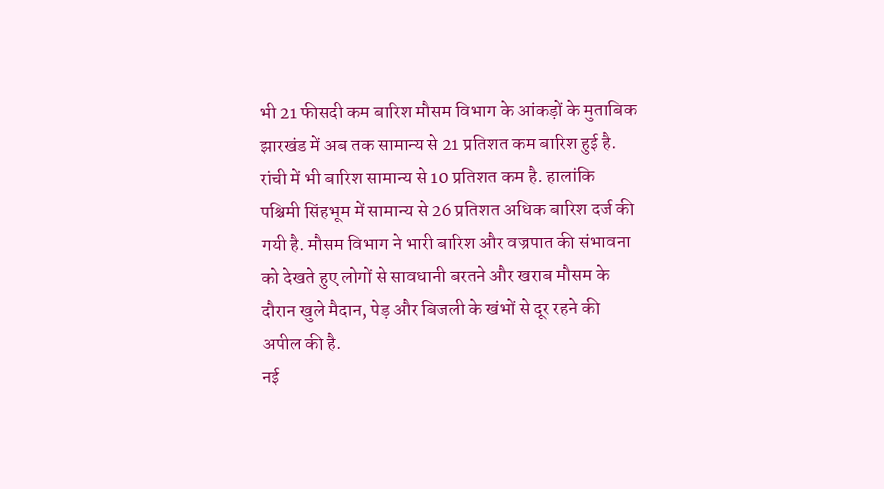भी 21 फीसदी कम बारिश मौसम विभाग के आंकड़ों के मुताबिक झारखंड में अब तक सामान्य से 21 प्रतिशत कम बारिश हुई है. रांची में भी बारिश सामान्य से 10 प्रतिशत कम है. हालांकि पश्चिमी सिंहभूम में सामान्य से 26 प्रतिशत अधिक बारिश दर्ज की गयी है. मौसम विभाग ने भारी बारिश और वज्रपात की संभावना को देखते हुए लोगों से सावधानी बरतने और खराब मौसम के दौरान खुले मैदान, पेड़ और बिजली के खंभों से दूर रहने की अपील की है.
नई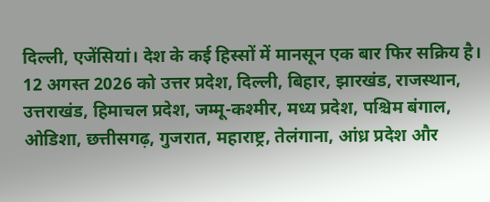दिल्ली, एजेंसियां। देश के कई हिस्सों में मानसून एक बार फिर सक्रिय है। 12 अगस्त 2026 को उत्तर प्रदेश, दिल्ली, बिहार, झारखंड, राजस्थान, उत्तराखंड, हिमाचल प्रदेश, जम्मू-कश्मीर, मध्य प्रदेश, पश्चिम बंगाल, ओडिशा, छत्तीसगढ़, गुजरात, महाराष्ट्र, तेलंगाना, आंध्र प्रदेश और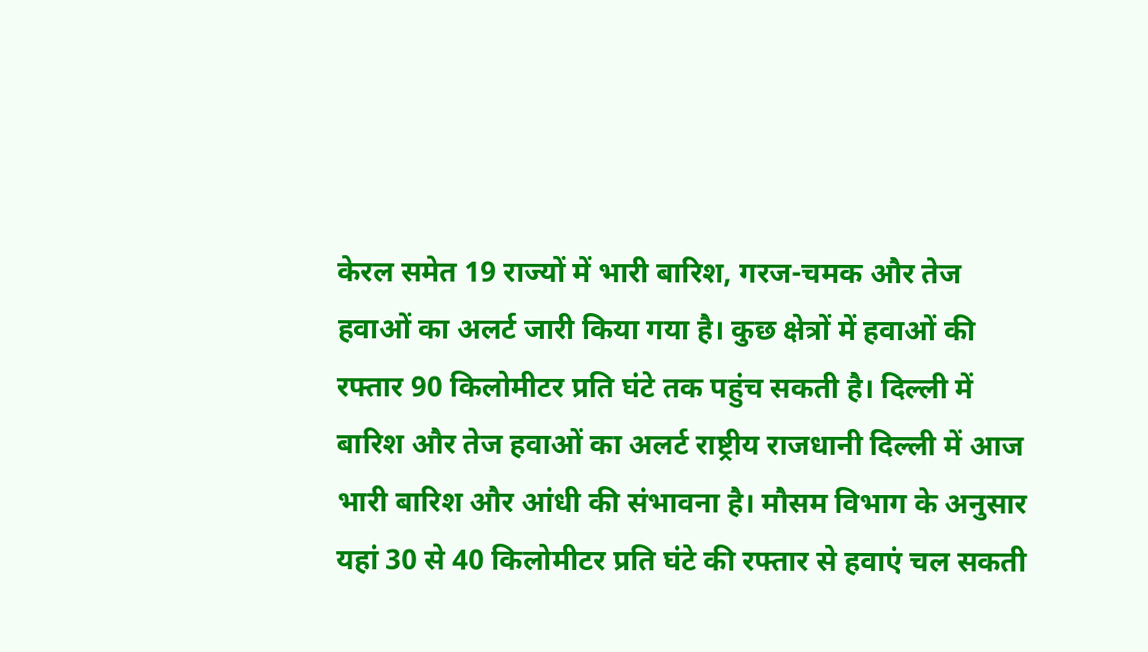केरल समेत 19 राज्यों में भारी बारिश, गरज-चमक और तेज हवाओं का अलर्ट जारी किया गया है। कुछ क्षेत्रों में हवाओं की रफ्तार 90 किलोमीटर प्रति घंटे तक पहुंच सकती है। दिल्ली में बारिश और तेज हवाओं का अलर्ट राष्ट्रीय राजधानी दिल्ली में आज भारी बारिश और आंधी की संभावना है। मौसम विभाग के अनुसार यहां 30 से 40 किलोमीटर प्रति घंटे की रफ्तार से हवाएं चल सकती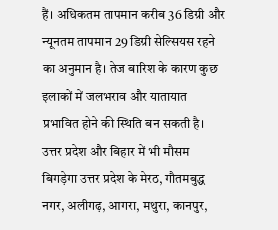हैं। अधिकतम तापमान करीब 36 डिग्री और न्यूनतम तापमान 29 डिग्री सेल्सियस रहने का अनुमान है। तेज बारिश के कारण कुछ इलाकों में जलभराव और यातायात प्रभावित होने की स्थिति बन सकती है। उत्तर प्रदेश और बिहार में भी मौसम बिगड़ेगा उत्तर प्रदेश के मेरठ, गौतमबुद्ध नगर, अलीगढ़, आगरा, मथुरा, कानपुर,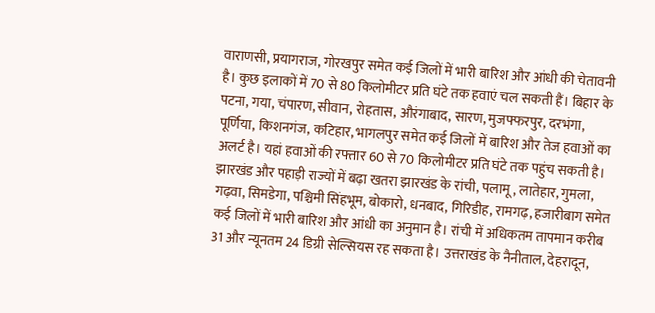वाराणसी, प्रयागराज, गोरखपुर समेत कई जिलों में भारी बारिश और आंधी की चेतावनी है। कुछ इलाकों में 70 से 80 किलोमीटर प्रति घंटे तक हवाएं चल सकती हैं। बिहार के पटना, गया, चंपारण, सीवान, रोहतास, औरंगाबाद, सारण, मुजफ्फरपुर, दरभंगा, पूर्णिया, किशनगंज, कटिहार, भागलपुर समेत कई जिलों में बारिश और तेज हवाओं का अलर्ट है। यहां हवाओं की रफ्तार 60 से 70 किलोमीटर प्रति घंटे तक पहुंच सकती है। झारखंड और पहाड़ी राज्यों में बढ़ा खतरा झारखंड के रांची, पलामू, लातेहार, गुमला, गढ़वा, सिमडेगा, पश्चिमी सिंहभूम, बोकारो, धनबाद, गिरिडीह, रामगढ़, हजारीबाग समेत कई जिलों में भारी बारिश और आंधी का अनुमान है। रांची में अधिकतम तापमान करीब 31 और न्यूनतम 24 डिग्री सेल्सियस रह सकता है। उत्तराखंड के नैनीताल, देहरादून,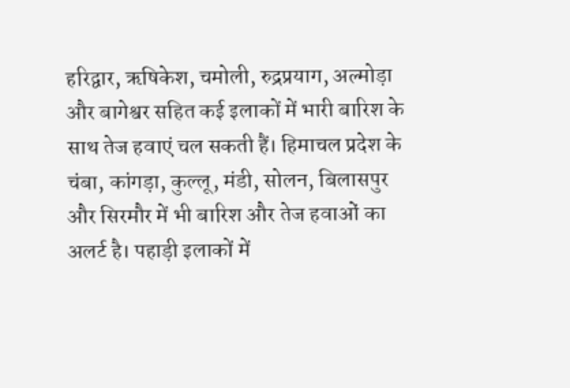हरिद्वार, ऋषिकेश, चमोली, रुद्रप्रयाग, अल्मोड़ा और बागेश्वर सहित कई इलाकों में भारी बारिश के साथ तेज हवाएं चल सकती हैं। हिमाचल प्रदेश के चंबा, कांगड़ा, कुल्लू, मंडी, सोलन, बिलासपुर और सिरमौर में भी बारिश और तेज हवाओं का अलर्ट है। पहाड़ी इलाकों में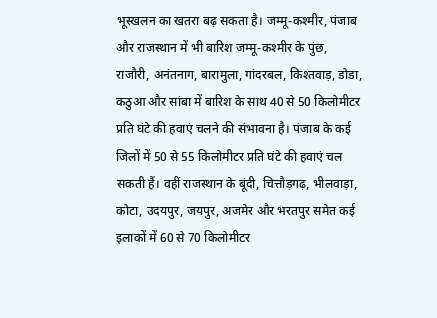भूस्खलन का खतरा बढ़ सकता है। जम्मू-कश्मीर, पंजाब और राजस्थान में भी बारिश जम्मू-कश्मीर के पुंछ, राजौरी, अनंतनाग, बारामुला, गांदरबल, किश्तवाड़, डोडा, कठुआ और सांबा में बारिश के साथ 40 से 50 किलोमीटर प्रति घंटे की हवाएं चलने की संभावना है। पंजाब के कई जिलों में 50 से 55 किलोमीटर प्रति घंटे की हवाएं चल सकती हैं। वहीं राजस्थान के बूंदी, चित्तौड़गढ़, भीलवाड़ा, कोटा, उदयपुर, जयपुर, अजमेर और भरतपुर समेत कई इलाकों में 60 से 70 किलोमीटर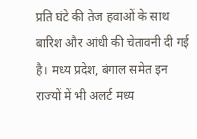प्रति घंटे की तेज हवाओं के साथ बारिश और आंधी की चेतावनी दी गई है। मध्य प्रदेश, बंगाल समेत इन राज्यों में भी अलर्ट मध्य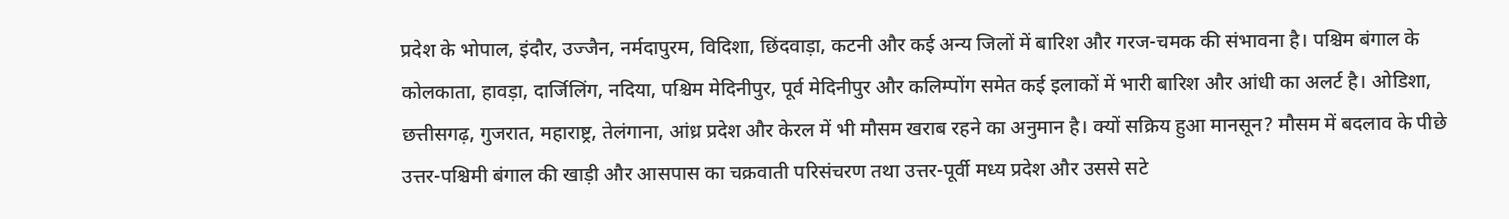प्रदेश के भोपाल, इंदौर, उज्जैन, नर्मदापुरम, विदिशा, छिंदवाड़ा, कटनी और कई अन्य जिलों में बारिश और गरज-चमक की संभावना है। पश्चिम बंगाल के कोलकाता, हावड़ा, दार्जिलिंग, नदिया, पश्चिम मेदिनीपुर, पूर्व मेदिनीपुर और कलिम्पोंग समेत कई इलाकों में भारी बारिश और आंधी का अलर्ट है। ओडिशा, छत्तीसगढ़, गुजरात, महाराष्ट्र, तेलंगाना, आंध्र प्रदेश और केरल में भी मौसम खराब रहने का अनुमान है। क्यों सक्रिय हुआ मानसून? मौसम में बदलाव के पीछे उत्तर-पश्चिमी बंगाल की खाड़ी और आसपास का चक्रवाती परिसंचरण तथा उत्तर-पूर्वी मध्य प्रदेश और उससे सटे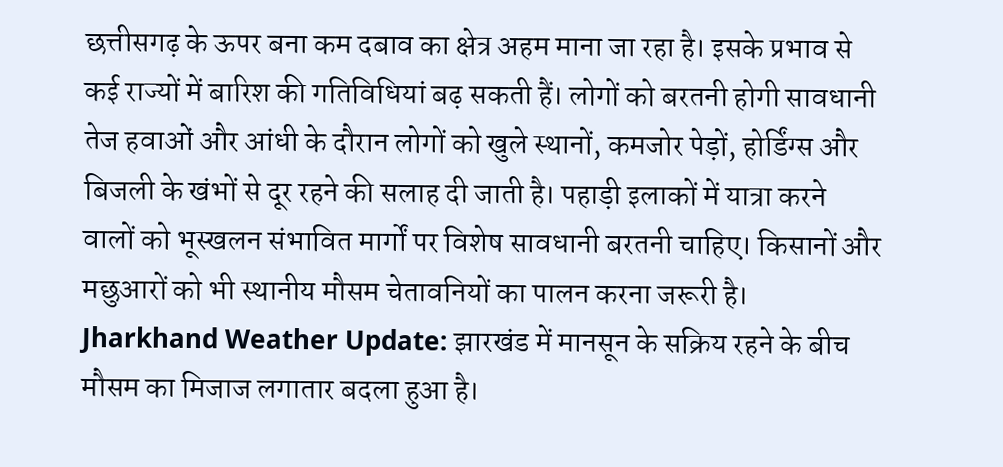छत्तीसगढ़ के ऊपर बना कम दबाव का क्षेत्र अहम माना जा रहा है। इसके प्रभाव से कई राज्यों में बारिश की गतिविधियां बढ़ सकती हैं। लोगों को बरतनी होगी सावधानी तेज हवाओं और आंधी के दौरान लोगों को खुले स्थानों, कमजोर पेड़ों, होर्डिंग्स और बिजली के खंभों से दूर रहने की सलाह दी जाती है। पहाड़ी इलाकों में यात्रा करने वालों को भूस्खलन संभावित मार्गों पर विशेष सावधानी बरतनी चाहिए। किसानों और मछुआरों को भी स्थानीय मौसम चेतावनियों का पालन करना जरूरी है।
Jharkhand Weather Update: झारखंड में मानसून के सक्रिय रहने के बीच मौसम का मिजाज लगातार बदला हुआ है।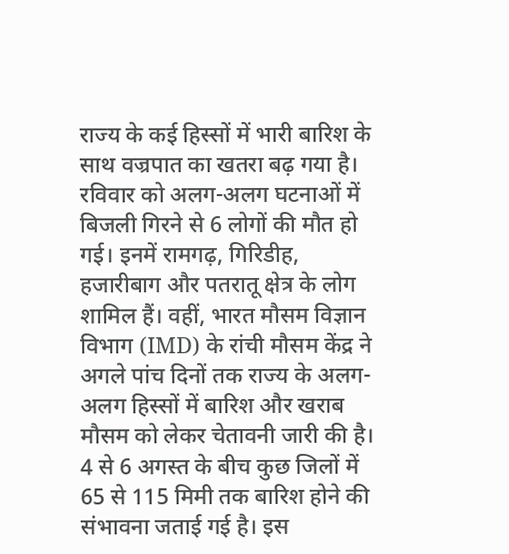राज्य के कई हिस्सों में भारी बारिश के साथ वज्रपात का खतरा बढ़ गया है। रविवार को अलग-अलग घटनाओं में बिजली गिरने से 6 लोगों की मौत हो गई। इनमें रामगढ़, गिरिडीह, हजारीबाग और पतरातू क्षेत्र के लोग शामिल हैं। वहीं, भारत मौसम विज्ञान विभाग (IMD) के रांची मौसम केंद्र ने अगले पांच दिनों तक राज्य के अलग-अलग हिस्सों में बारिश और खराब मौसम को लेकर चेतावनी जारी की है। 4 से 6 अगस्त के बीच कुछ जिलों में 65 से 115 मिमी तक बारिश होने की संभावना जताई गई है। इस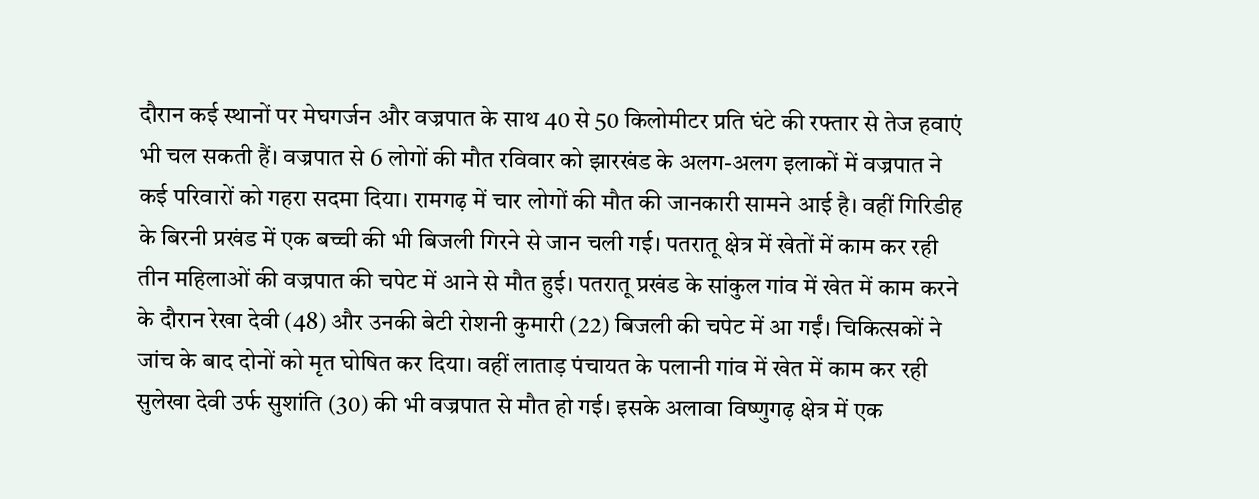दौरान कई स्थानों पर मेघगर्जन और वज्रपात के साथ 40 से 50 किलोमीटर प्रति घंटे की रफ्तार से तेज हवाएं भी चल सकती हैं। वज्रपात से 6 लोगों की मौत रविवार को झारखंड के अलग-अलग इलाकों में वज्रपात ने कई परिवारों को गहरा सदमा दिया। रामगढ़ में चार लोगों की मौत की जानकारी सामने आई है। वहीं गिरिडीह के बिरनी प्रखंड में एक बच्ची की भी बिजली गिरने से जान चली गई। पतरातू क्षेत्र में खेतों में काम कर रही तीन महिलाओं की वज्रपात की चपेट में आने से मौत हुई। पतरातू प्रखंड के सांकुल गांव में खेत में काम करने के दौरान रेखा देवी (48) और उनकी बेटी रोशनी कुमारी (22) बिजली की चपेट में आ गईं। चिकित्सकों ने जांच के बाद दोनों को मृत घोषित कर दिया। वहीं लाताड़ पंचायत के पलानी गांव में खेत में काम कर रही सुलेखा देवी उर्फ सुशांति (30) की भी वज्रपात से मौत हो गई। इसके अलावा विष्णुगढ़ क्षेत्र में एक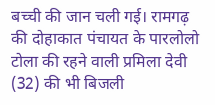बच्ची की जान चली गई। रामगढ़ की दोहाकात पंचायत के पारलोलो टोला की रहने वाली प्रमिला देवी (32) की भी बिजली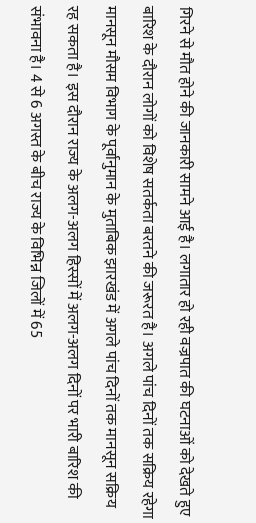गिरने से मौत होने की जानकारी सामने आई है। लगातार हो रही वज्रपात की घटनाओं को देखते हुए बारिश के दौरान लोगों को विशेष सतर्कता बरतने की जरूरत है। अगले पांच दिनों तक सक्रिय रहेगा मानसून मौसम विभाग के पूर्वानुमान के मुताबिक झारखंड में अगले पांच दिनों तक मानसून सक्रिय रह सकता है। इस दौरान राज्य के अलग-अलग हिस्सों में अलग-अलग दिनों पर भारी बारिश की संभावना है। 4 से 6 अगस्त के बीच राज्य के विभिन्न जिलों में 65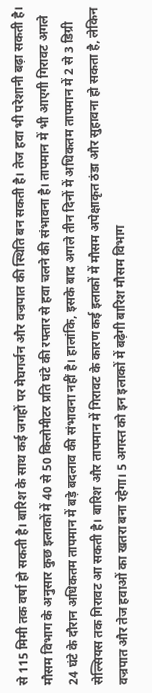से 115 मिमी तक वर्षा हो सकती है। बारिश के साथ कई जगहों पर मेघगर्जन और वज्रपात की स्थिति बन सकती है। तेज हवा भी परेशानी बढ़ा सकती है। मौसम विभाग के अनुसार कुछ इलाकों में 40 से 50 किलोमीटर प्रति घंटे की रफ्तार से हवा चलने की संभावना है। तापमान में भी आएगी गिरावट अगले 24 घंटे के दौरान अधिकतम तापमान में बड़े बदलाव की संभावना नहीं है। हालांकि, इसके बाद अगले तीन दिनों में अधिकतम तापमान में 2 से 3 डिग्री सेल्सियस तक गिरावट आ सकती है। बारिश और तापमान में गिरावट के कारण कई इलाकों में मौसम अपेक्षाकृत ठंडा और सुहावना हो सकता है, लेकिन वज्रपात और तेज हवाओं का खतरा बना रहेगा। 5 अगस्त को इन इलाकों में बढ़ेगी बारिश मौसम विभाग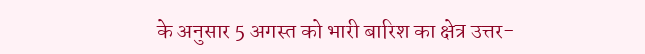के अनुसार 5 अगस्त को भारी बारिश का क्षेत्र उत्तर-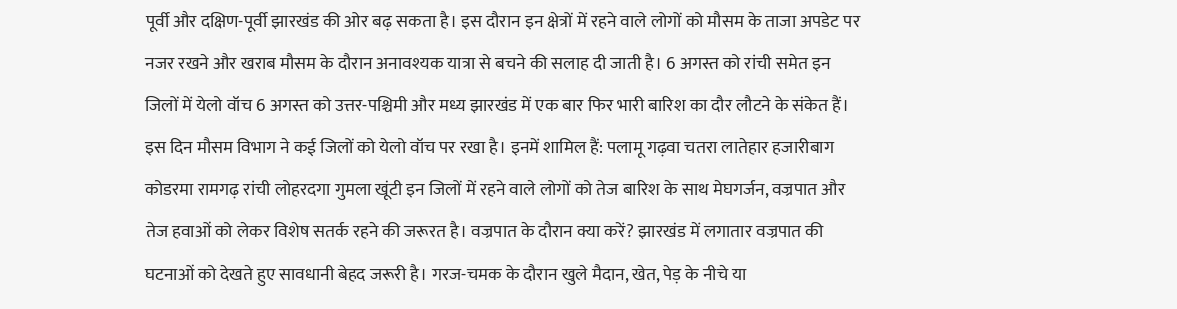पूर्वी और दक्षिण-पूर्वी झारखंड की ओर बढ़ सकता है। इस दौरान इन क्षेत्रों में रहने वाले लोगों को मौसम के ताजा अपडेट पर नजर रखने और खराब मौसम के दौरान अनावश्यक यात्रा से बचने की सलाह दी जाती है। 6 अगस्त को रांची समेत इन जिलों में येलो वॉच 6 अगस्त को उत्तर-पश्चिमी और मध्य झारखंड में एक बार फिर भारी बारिश का दौर लौटने के संकेत हैं। इस दिन मौसम विभाग ने कई जिलों को येलो वॉच पर रखा है। इनमें शामिल हैं: पलामू गढ़वा चतरा लातेहार हजारीबाग कोडरमा रामगढ़ रांची लोहरदगा गुमला खूंटी इन जिलों में रहने वाले लोगों को तेज बारिश के साथ मेघगर्जन, वज्रपात और तेज हवाओं को लेकर विशेष सतर्क रहने की जरूरत है। वज्रपात के दौरान क्या करें? झारखंड में लगातार वज्रपात की घटनाओं को देखते हुए सावधानी बेहद जरूरी है। गरज-चमक के दौरान खुले मैदान, खेत, पेड़ के नीचे या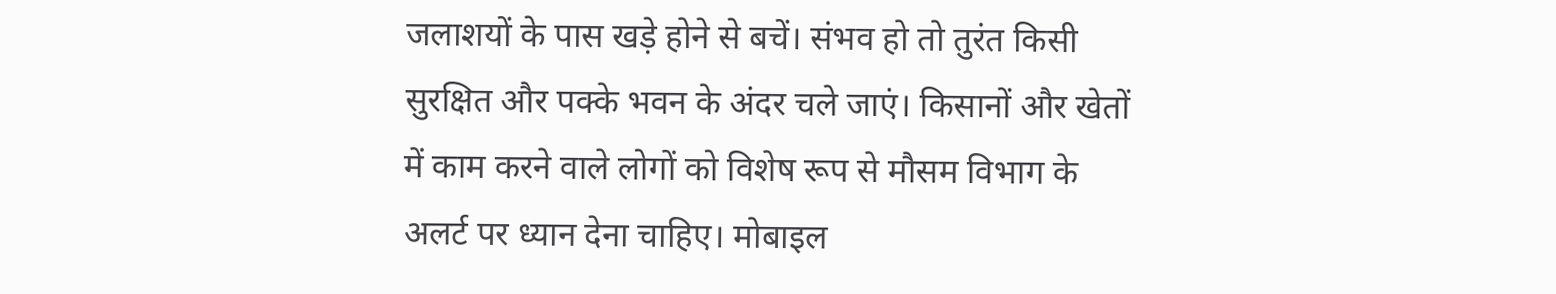जलाशयों के पास खड़े होने से बचें। संभव हो तो तुरंत किसी सुरक्षित और पक्के भवन के अंदर चले जाएं। किसानों और खेतों में काम करने वाले लोगों को विशेष रूप से मौसम विभाग के अलर्ट पर ध्यान देना चाहिए। मोबाइल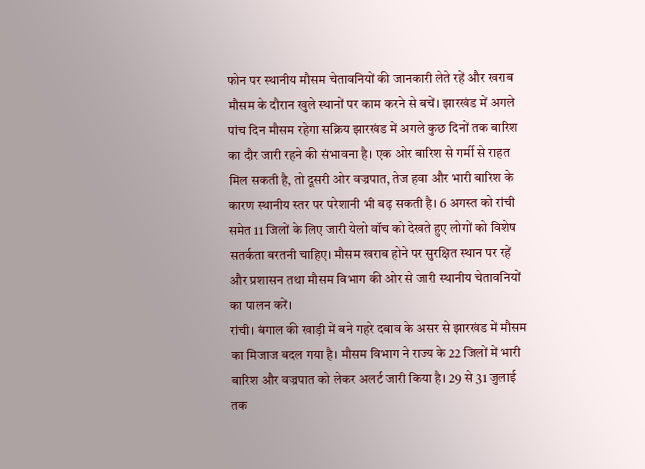फोन पर स्थानीय मौसम चेतावनियों की जानकारी लेते रहें और खराब मौसम के दौरान खुले स्थानों पर काम करने से बचें। झारखंड में अगले पांच दिन मौसम रहेगा सक्रिय झारखंड में अगले कुछ दिनों तक बारिश का दौर जारी रहने की संभावना है। एक ओर बारिश से गर्मी से राहत मिल सकती है, तो दूसरी ओर वज्रपात, तेज हवा और भारी बारिश के कारण स्थानीय स्तर पर परेशानी भी बढ़ सकती है। 6 अगस्त को रांची समेत 11 जिलों के लिए जारी येलो वॉच को देखते हुए लोगों को विशेष सतर्कता बरतनी चाहिए। मौसम खराब होने पर सुरक्षित स्थान पर रहें और प्रशासन तथा मौसम विभाग की ओर से जारी स्थानीय चेतावनियों का पालन करें।
रांची। बंगाल की खाड़ी में बने गहरे दबाव के असर से झारखंड में मौसम का मिजाज बदल गया है। मौसम विभाग ने राज्य के 22 जिलों में भारी बारिश और वज्रपात को लेकर अलर्ट जारी किया है। 29 से 31 जुलाई तक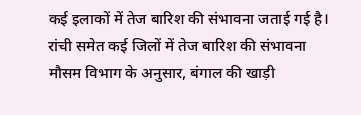कई इलाकों में तेज बारिश की संभावना जताई गई है। रांची समेत कई जिलों में तेज बारिश की संभावना मौसम विभाग के अनुसार, बंगाल की खाड़ी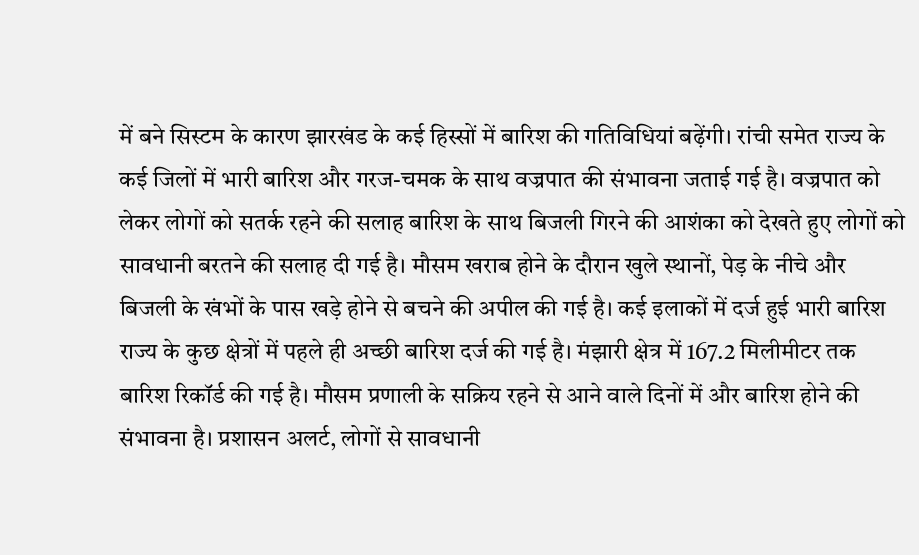में बने सिस्टम के कारण झारखंड के कई हिस्सों में बारिश की गतिविधियां बढ़ेंगी। रांची समेत राज्य के कई जिलों में भारी बारिश और गरज-चमक के साथ वज्रपात की संभावना जताई गई है। वज्रपात को लेकर लोगों को सतर्क रहने की सलाह बारिश के साथ बिजली गिरने की आशंका को देखते हुए लोगों को सावधानी बरतने की सलाह दी गई है। मौसम खराब होने के दौरान खुले स्थानों, पेड़ के नीचे और बिजली के खंभों के पास खड़े होने से बचने की अपील की गई है। कई इलाकों में दर्ज हुई भारी बारिश राज्य के कुछ क्षेत्रों में पहले ही अच्छी बारिश दर्ज की गई है। मंझारी क्षेत्र में 167.2 मिलीमीटर तक बारिश रिकॉर्ड की गई है। मौसम प्रणाली के सक्रिय रहने से आने वाले दिनों में और बारिश होने की संभावना है। प्रशासन अलर्ट, लोगों से सावधानी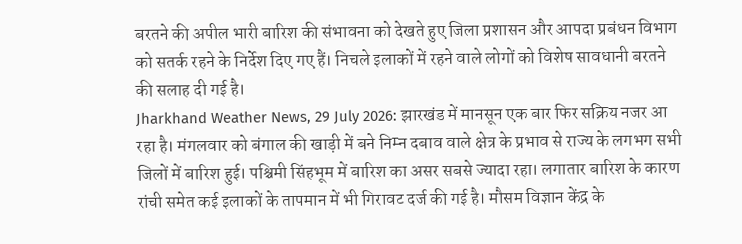बरतने की अपील भारी बारिश की संभावना को देखते हुए जिला प्रशासन और आपदा प्रबंधन विभाग को सतर्क रहने के निर्देश दिए गए हैं। निचले इलाकों में रहने वाले लोगों को विशेष सावधानी बरतने की सलाह दी गई है।
Jharkhand Weather News, 29 July 2026: झारखंड में मानसून एक बार फिर सक्रिय नजर आ रहा है। मंगलवार को बंगाल की खाड़ी में बने निम्न दबाव वाले क्षेत्र के प्रभाव से राज्य के लगभग सभी जिलों में बारिश हुई। पश्चिमी सिंहभूम में बारिश का असर सबसे ज्यादा रहा। लगातार बारिश के कारण रांची समेत कई इलाकों के तापमान में भी गिरावट दर्ज की गई है। मौसम विज्ञान केंद्र के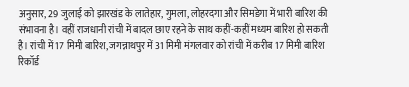अनुसार, 29 जुलाई को झारखंड के लातेहार, गुमला, लोहरदगा और सिमडेगा में भारी बारिश की संभावना है। वहीं राजधानी रांची में बादल छाए रहने के साथ कहीं-कहीं मध्यम बारिश हो सकती है। रांची में 17 मिमी बारिश, जगन्नाथपुर में 31 मिमी मंगलवार को रांची में करीब 17 मिमी बारिश रिकॉर्ड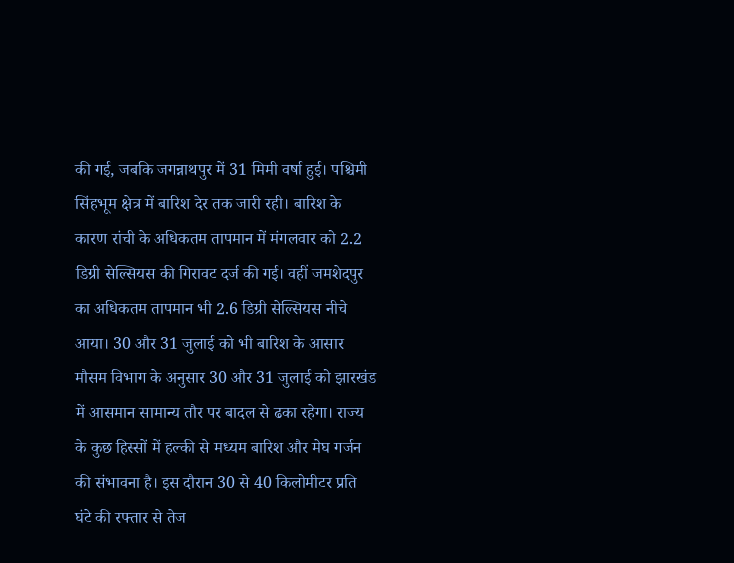की गई, जबकि जगन्नाथपुर में 31 मिमी वर्षा हुई। पश्चिमी सिंहभूम क्षेत्र में बारिश देर तक जारी रही। बारिश के कारण रांची के अधिकतम तापमान में मंगलवार को 2.2 डिग्री सेल्सियस की गिरावट दर्ज की गई। वहीं जमशेदपुर का अधिकतम तापमान भी 2.6 डिग्री सेल्सियस नीचे आया। 30 और 31 जुलाई को भी बारिश के आसार मौसम विभाग के अनुसार 30 और 31 जुलाई को झारखंड में आसमान सामान्य तौर पर बादल से ढका रहेगा। राज्य के कुछ हिस्सों में हल्की से मध्यम बारिश और मेघ गर्जन की संभावना है। इस दौरान 30 से 40 किलोमीटर प्रति घंटे की रफ्तार से तेज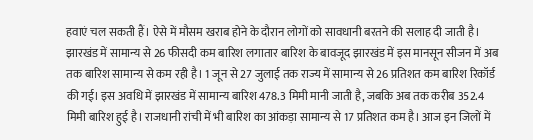हवाएं चल सकती हैं। ऐसे में मौसम खराब होने के दौरान लोगों को सावधानी बरतने की सलाह दी जाती है। झारखंड में सामान्य से 26 फीसदी कम बारिश लगातार बारिश के बावजूद झारखंड में इस मानसून सीजन में अब तक बारिश सामान्य से कम रही है। 1 जून से 27 जुलाई तक राज्य में सामान्य से 26 प्रतिशत कम बारिश रिकॉर्ड की गई। इस अवधि में झारखंड में सामान्य बारिश 478.3 मिमी मानी जाती है, जबकि अब तक करीब 352.4 मिमी बारिश हुई है। राजधानी रांची में भी बारिश का आंकड़ा सामान्य से 17 प्रतिशत कम है। आज इन जिलों में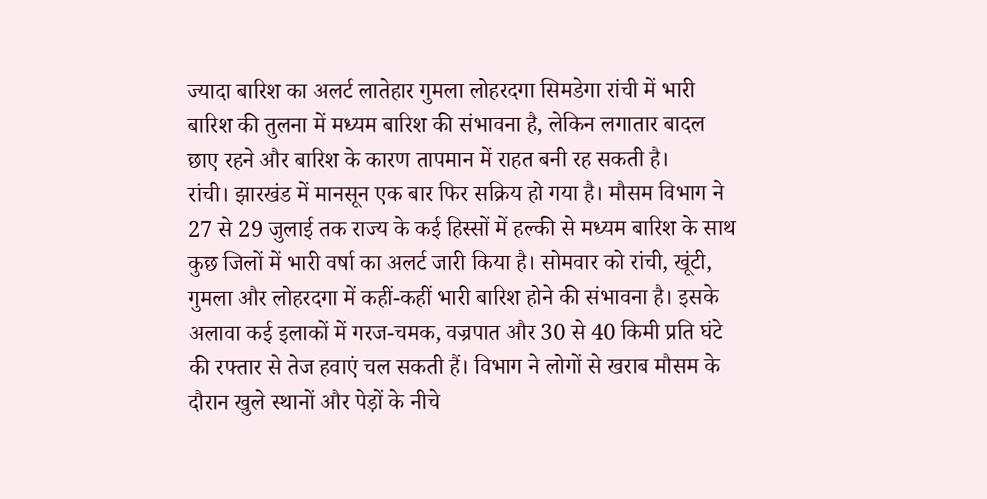ज्यादा बारिश का अलर्ट लातेहार गुमला लोहरदगा सिमडेगा रांची में भारी बारिश की तुलना में मध्यम बारिश की संभावना है, लेकिन लगातार बादल छाए रहने और बारिश के कारण तापमान में राहत बनी रह सकती है।
रांची। झारखंड में मानसून एक बार फिर सक्रिय हो गया है। मौसम विभाग ने 27 से 29 जुलाई तक राज्य के कई हिस्सों में हल्की से मध्यम बारिश के साथ कुछ जिलों में भारी वर्षा का अलर्ट जारी किया है। सोमवार को रांची, खूंटी, गुमला और लोहरदगा में कहीं-कहीं भारी बारिश होने की संभावना है। इसके अलावा कई इलाकों में गरज-चमक, वज्रपात और 30 से 40 किमी प्रति घंटे की रफ्तार से तेज हवाएं चल सकती हैं। विभाग ने लोगों से खराब मौसम के दौरान खुले स्थानों और पेड़ों के नीचे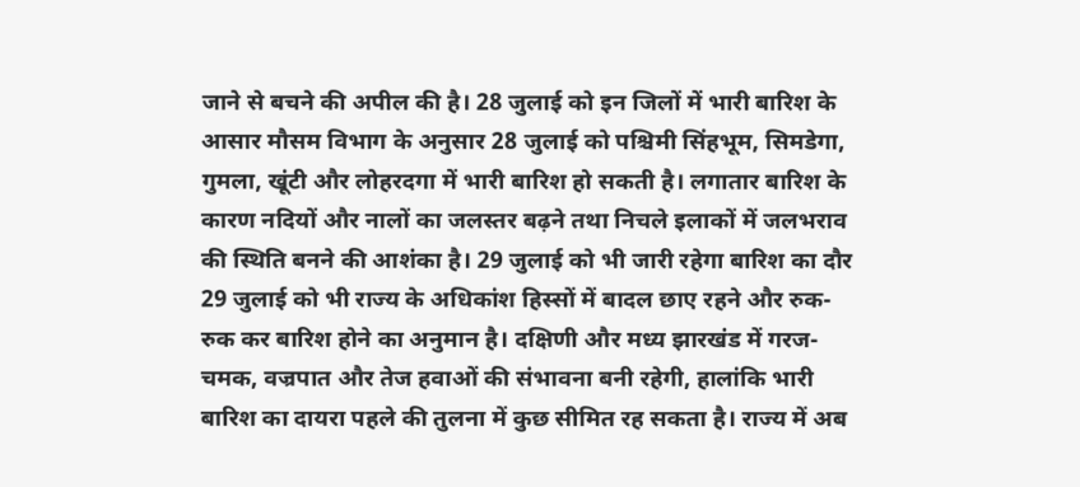जाने से बचने की अपील की है। 28 जुलाई को इन जिलों में भारी बारिश के आसार मौसम विभाग के अनुसार 28 जुलाई को पश्चिमी सिंहभूम, सिमडेगा, गुमला, खूंटी और लोहरदगा में भारी बारिश हो सकती है। लगातार बारिश के कारण नदियों और नालों का जलस्तर बढ़ने तथा निचले इलाकों में जलभराव की स्थिति बनने की आशंका है। 29 जुलाई को भी जारी रहेगा बारिश का दौर 29 जुलाई को भी राज्य के अधिकांश हिस्सों में बादल छाए रहने और रुक-रुक कर बारिश होने का अनुमान है। दक्षिणी और मध्य झारखंड में गरज-चमक, वज्रपात और तेज हवाओं की संभावना बनी रहेगी, हालांकि भारी बारिश का दायरा पहले की तुलना में कुछ सीमित रह सकता है। राज्य में अब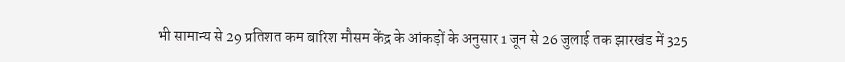भी सामान्य से 29 प्रतिशत कम बारिश मौसम केंद्र के आंकड़ों के अनुसार 1 जून से 26 जुलाई तक झारखंड में 325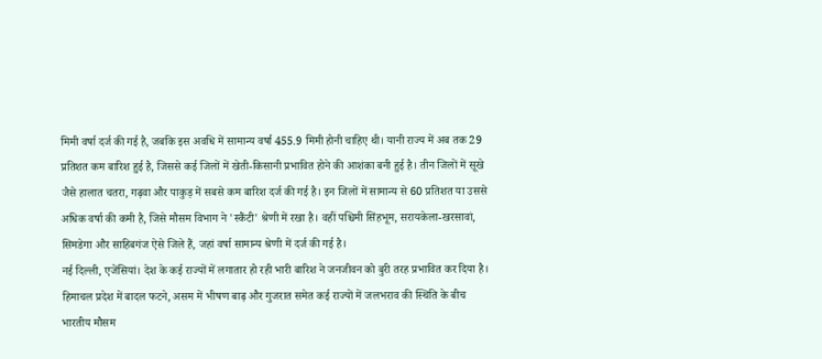मिमी वर्षा दर्ज की गई है, जबकि इस अवधि में सामान्य वर्षा 455.9 मिमी होनी चाहिए थी। यानी राज्य में अब तक 29 प्रतिशत कम बारिश हुई है, जिससे कई जिलों में खेती-किसानी प्रभावित होने की आशंका बनी हुई है। तीन जिलों में सूखे जैसे हालात चतरा, गढ़वा और पाकुड़ में सबसे कम बारिश दर्ज की गई है। इन जिलों में सामान्य से 60 प्रतिशत या उससे अधिक वर्षा की कमी है, जिसे मौसम विभाग ने 'स्कैंटी' श्रेणी में रखा है। वहीं पश्चिमी सिंहभूम, सरायकेला-खरसावां, सिमडेगा और साहिबगंज ऐसे जिले हैं, जहां वर्षा सामान्य श्रेणी में दर्ज की गई है।
नई दिल्ली, एजेंसियां। देश के कई राज्यों में लगातार हो रही भारी बारिश ने जनजीवन को बुरी तरह प्रभावित कर दिया है। हिमाचल प्रदेश में बादल फटने, असम में भीषण बाढ़ और गुजरात समेत कई राज्यों में जलभराव की स्थिति के बीच भारतीय मौसम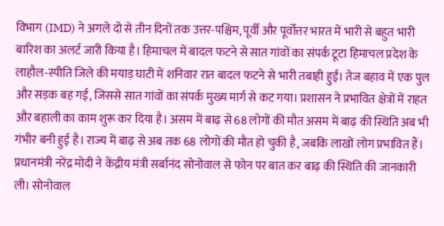विभाग (IMD) ने अगले दो से तीन दिनों तक उत्तर-पश्चिम, पूर्वी और पूर्वोत्तर भारत में भारी से बहुत भारी बारिश का अलर्ट जारी किया है। हिमाचल में बादल फटने से सात गांवों का संपर्क टूटा हिमाचल प्रदेश के लाहौल-स्पीति जिले की मयाड़ घाटी में शनिवार रात बादल फटने से भारी तबाही हुई। तेज बहाव में एक पुल और सड़क बह गई, जिससे सात गांवों का संपर्क मुख्य मार्ग से कट गया। प्रशासन ने प्रभावित क्षेत्रों में राहत और बहाली का काम शुरू कर दिया है। असम में बाढ़ से 68 लोगों की मौत असम में बाढ़ की स्थिति अब भी गंभीर बनी हुई है। राज्य में बाढ़ से अब तक 68 लोगों की मौत हो चुकी है, जबकि लाखों लोग प्रभावित हैं। प्रधानमंत्री नरेंद्र मोदी ने केंद्रीय मंत्री सर्बानंद सोनोवाल से फोन पर बात कर बाढ़ की स्थिति की जानकारी ली। सोनोवाल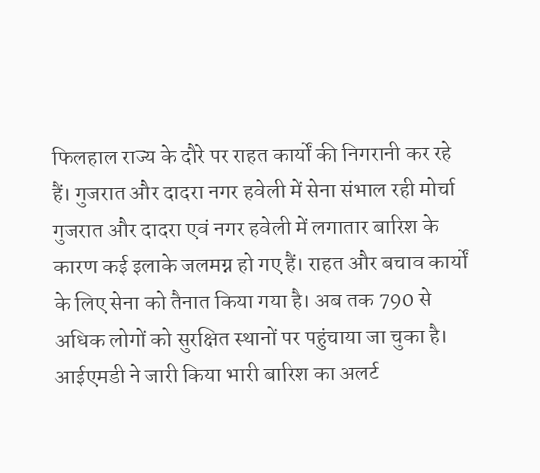फिलहाल राज्य के दौरे पर राहत कार्यों की निगरानी कर रहे हैं। गुजरात और दादरा नगर हवेली में सेना संभाल रही मोर्चा गुजरात और दादरा एवं नगर हवेली में लगातार बारिश के कारण कई इलाके जलमग्न हो गए हैं। राहत और बचाव कार्यों के लिए सेना को तैनात किया गया है। अब तक 790 से अधिक लोगों को सुरक्षित स्थानों पर पहुंचाया जा चुका है। आईएमडी ने जारी किया भारी बारिश का अलर्ट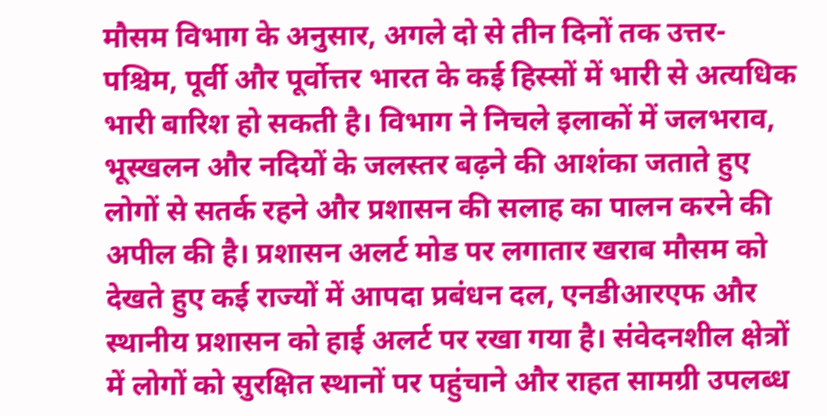मौसम विभाग के अनुसार, अगले दो से तीन दिनों तक उत्तर-पश्चिम, पूर्वी और पूर्वोत्तर भारत के कई हिस्सों में भारी से अत्यधिक भारी बारिश हो सकती है। विभाग ने निचले इलाकों में जलभराव, भूस्खलन और नदियों के जलस्तर बढ़ने की आशंका जताते हुए लोगों से सतर्क रहने और प्रशासन की सलाह का पालन करने की अपील की है। प्रशासन अलर्ट मोड पर लगातार खराब मौसम को देखते हुए कई राज्यों में आपदा प्रबंधन दल, एनडीआरएफ और स्थानीय प्रशासन को हाई अलर्ट पर रखा गया है। संवेदनशील क्षेत्रों में लोगों को सुरक्षित स्थानों पर पहुंचाने और राहत सामग्री उपलब्ध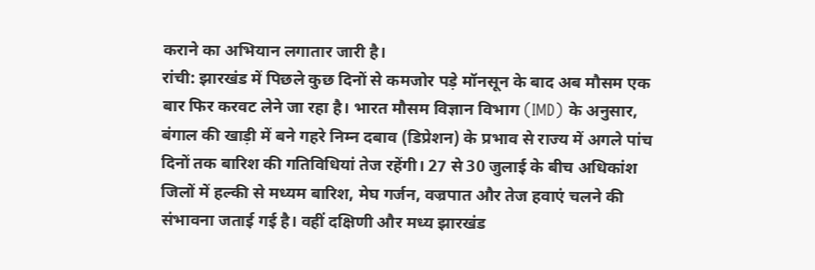कराने का अभियान लगातार जारी है।
रांची: झारखंड में पिछले कुछ दिनों से कमजोर पड़े मॉनसून के बाद अब मौसम एक बार फिर करवट लेने जा रहा है। भारत मौसम विज्ञान विभाग (IMD) के अनुसार, बंगाल की खाड़ी में बने गहरे निम्न दबाव (डिप्रेशन) के प्रभाव से राज्य में अगले पांच दिनों तक बारिश की गतिविधियां तेज रहेंगी। 27 से 30 जुलाई के बीच अधिकांश जिलों में हल्की से मध्यम बारिश, मेघ गर्जन, वज्रपात और तेज हवाएं चलने की संभावना जताई गई है। वहीं दक्षिणी और मध्य झारखंड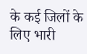के कई जिलों के लिए भारी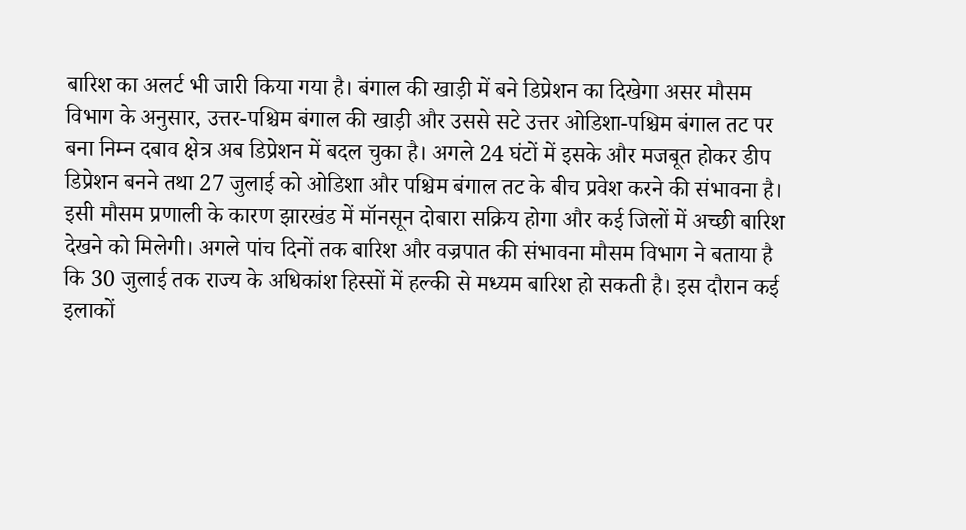बारिश का अलर्ट भी जारी किया गया है। बंगाल की खाड़ी में बने डिप्रेशन का दिखेगा असर मौसम विभाग के अनुसार, उत्तर-पश्चिम बंगाल की खाड़ी और उससे सटे उत्तर ओडिशा-पश्चिम बंगाल तट पर बना निम्न दबाव क्षेत्र अब डिप्रेशन में बदल चुका है। अगले 24 घंटों में इसके और मजबूत होकर डीप डिप्रेशन बनने तथा 27 जुलाई को ओडिशा और पश्चिम बंगाल तट के बीच प्रवेश करने की संभावना है। इसी मौसम प्रणाली के कारण झारखंड में मॉनसून दोबारा सक्रिय होगा और कई जिलों में अच्छी बारिश देखने को मिलेगी। अगले पांच दिनों तक बारिश और वज्रपात की संभावना मौसम विभाग ने बताया है कि 30 जुलाई तक राज्य के अधिकांश हिस्सों में हल्की से मध्यम बारिश हो सकती है। इस दौरान कई इलाकों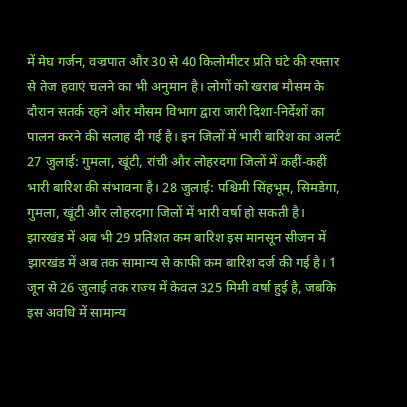में मेघ गर्जन, वज्रपात और 30 से 40 किलोमीटर प्रति घंटे की रफ्तार से तेज हवाएं चलने का भी अनुमान है। लोगों को खराब मौसम के दौरान सतर्क रहने और मौसम विभाग द्वारा जारी दिशा-निर्देशों का पालन करने की सलाह दी गई है। इन जिलों में भारी बारिश का अलर्ट 27 जुलाई: गुमला, खूंटी, रांची और लोहरदगा जिलों में कहीं-कहीं भारी बारिश की संभावना है। 28 जुलाई: पश्चिमी सिंहभूम, सिमडेगा, गुमला, खूंटी और लोहरदगा जिलों में भारी वर्षा हो सकती है। झारखंड में अब भी 29 प्रतिशत कम बारिश इस मानसून सीजन में झारखंड में अब तक सामान्य से काफी कम बारिश दर्ज की गई है। 1 जून से 26 जुलाई तक राज्य में केवल 325 मिमी वर्षा हुई है, जबकि इस अवधि में सामान्य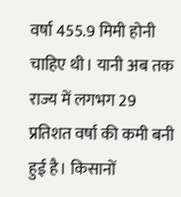वर्षा 455.9 मिमी होनी चाहिए थी। यानी अब तक राज्य में लगभग 29 प्रतिशत वर्षा की कमी बनी हुई है। किसानों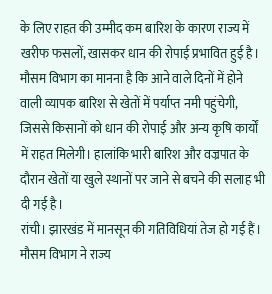के लिए राहत की उम्मीद कम बारिश के कारण राज्य में खरीफ फसलों, खासकर धान की रोपाई प्रभावित हुई है। मौसम विभाग का मानना है कि आने वाले दिनों में होने वाली व्यापक बारिश से खेतों में पर्याप्त नमी पहुंचेगी, जिससे किसानों को धान की रोपाई और अन्य कृषि कार्यों में राहत मिलेगी। हालांकि भारी बारिश और वज्रपात के दौरान खेतों या खुले स्थानों पर जाने से बचने की सलाह भी दी गई है।
रांची। झारखंड में मानसून की गतिविधियां तेज हो गई हैं। मौसम विभाग ने राज्य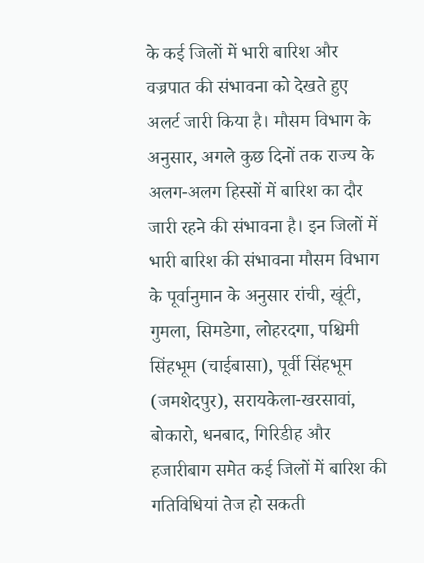के कई जिलों में भारी बारिश और वज्रपात की संभावना को देखते हुए अलर्ट जारी किया है। मौसम विभाग के अनुसार, अगले कुछ दिनों तक राज्य के अलग-अलग हिस्सों में बारिश का दौर जारी रहने की संभावना है। इन जिलों में भारी बारिश की संभावना मौसम विभाग के पूर्वानुमान के अनुसार रांची, खूंटी, गुमला, सिमडेगा, लोहरदगा, पश्चिमी सिंहभूम (चाईबासा), पूर्वी सिंहभूम (जमशेदपुर), सरायकेला-खरसावां, बोकारो, धनबाद, गिरिडीह और हजारीबाग समेत कई जिलों में बारिश की गतिविधियां तेज हो सकती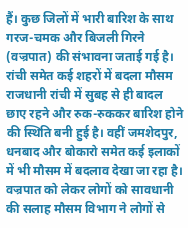हैं। कुछ जिलों में भारी बारिश के साथ गरज-चमक और बिजली गिरने (वज्रपात) की संभावना जताई गई है। रांची समेत कई शहरों में बदला मौसम राजधानी रांची में सुबह से ही बादल छाए रहने और रुक-रुककर बारिश होने की स्थिति बनी हुई है। वहीं जमशेदपुर, धनबाद और बोकारो समेत कई इलाकों में भी मौसम में बदलाव देखा जा रहा है। वज्रपात को लेकर लोगों को सावधानी की सलाह मौसम विभाग ने लोगों से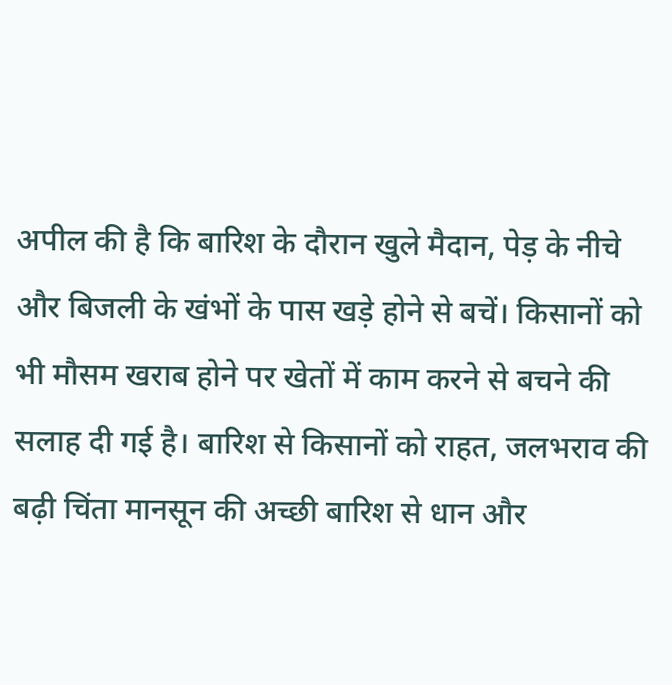अपील की है कि बारिश के दौरान खुले मैदान, पेड़ के नीचे और बिजली के खंभों के पास खड़े होने से बचें। किसानों को भी मौसम खराब होने पर खेतों में काम करने से बचने की सलाह दी गई है। बारिश से किसानों को राहत, जलभराव की बढ़ी चिंता मानसून की अच्छी बारिश से धान और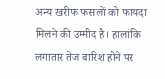अन्य खरीफ फसलों को फायदा मिलने की उम्मीद है। हालांकि लगातार तेज बारिश होने पर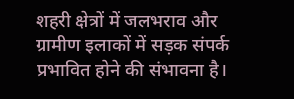शहरी क्षेत्रों में जलभराव और ग्रामीण इलाकों में सड़क संपर्क प्रभावित होने की संभावना है।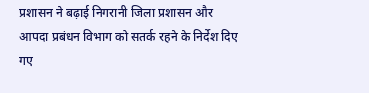प्रशासन ने बढ़ाई निगरानी जिला प्रशासन और आपदा प्रबंधन विभाग को सतर्क रहने के निर्देश दिए गए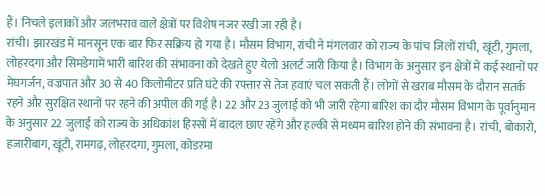हैं। निचले इलाकों और जलभराव वाले क्षेत्रों पर विशेष नजर रखी जा रही है।
रांची। झारखंड में मानसून एक बार फिर सक्रिय हो गया है। मौसम विभाग, रांची ने मंगलवार को राज्य के पांच जिलों रांची, खूंटी, गुमला, लोहरदगा और सिमडेगामें भारी बारिश की संभावना को देखते हुए येलो अलर्ट जारी किया है। विभाग के अनुसार इन क्षेत्रों में कई स्थानों पर मेघगर्जन, वज्रपात और 30 से 40 किलोमीटर प्रति घंटे की रफ्तार से तेज हवाएं चल सकती हैं। लोगों से खराब मौसम के दौरान सतर्क रहने और सुरक्षित स्थानों पर रहने की अपील की गई है। 22 और 23 जुलाई को भी जारी रहेगा बारिश का दौर मौसम विभाग के पूर्वानुमान के अनुसार 22 जुलाई को राज्य के अधिकांश हिस्सों में बादल छाए रहेंगे और हल्की से मध्यम बारिश होने की संभावना है। रांची, बोकारो, हजारीबाग, खूंटी, रामगढ़, लोहरदगा, गुमला, कोडरमा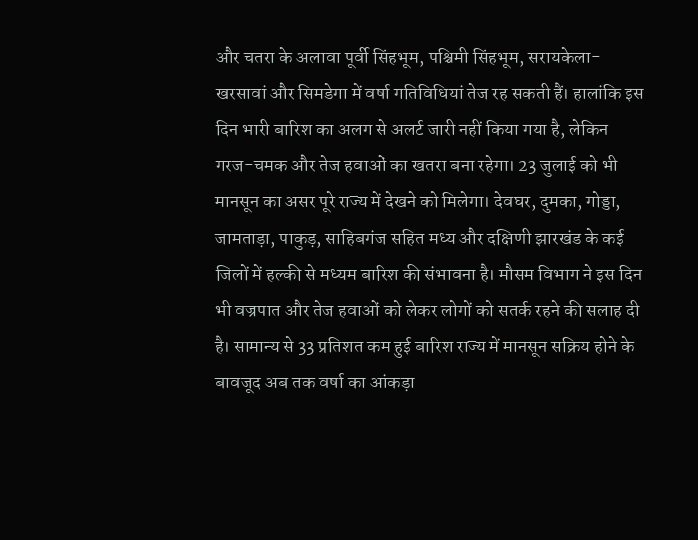और चतरा के अलावा पूर्वी सिंहभूम, पश्चिमी सिंहभूम, सरायकेला-खरसावां और सिमडेगा में वर्षा गतिविधियां तेज रह सकती हैं। हालांकि इस दिन भारी बारिश का अलग से अलर्ट जारी नहीं किया गया है, लेकिन गरज-चमक और तेज हवाओं का खतरा बना रहेगा। 23 जुलाई को भी मानसून का असर पूरे राज्य में देखने को मिलेगा। देवघर, दुमका, गोड्डा, जामताड़ा, पाकुड़, साहिबगंज सहित मध्य और दक्षिणी झारखंड के कई जिलों में हल्की से मध्यम बारिश की संभावना है। मौसम विभाग ने इस दिन भी वज्रपात और तेज हवाओं को लेकर लोगों को सतर्क रहने की सलाह दी है। सामान्य से 33 प्रतिशत कम हुई बारिश राज्य में मानसून सक्रिय होने के बावजूद अब तक वर्षा का आंकड़ा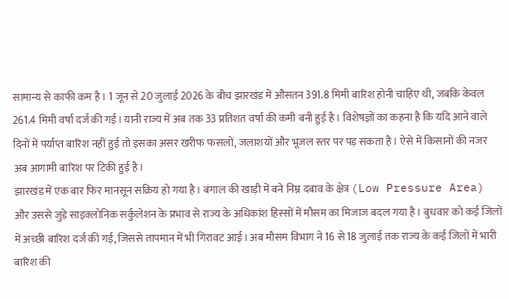सामान्य से काफी कम है। 1 जून से 20 जुलाई 2026 के बीच झारखंड में औसतन 391.8 मिमी बारिश होनी चाहिए थी, जबकि केवल 261.4 मिमी वर्षा दर्ज की गई। यानी राज्य में अब तक 33 प्रतिशत वर्षा की कमी बनी हुई है। विशेषज्ञों का कहना है कि यदि आने वाले दिनों में पर्याप्त बारिश नहीं हुई तो इसका असर खरीफ फसलों, जलाशयों और भूजल स्तर पर पड़ सकता है। ऐसे में किसानों की नजर अब आगामी बारिश पर टिकी हुई है।
झारखंड में एक बार फिर मानसून सक्रिय हो गया है। बंगाल की खाड़ी में बने निम्न दबाव के क्षेत्र (Low Pressure Area) और उससे जुड़े साइक्लोनिक सर्कुलेशन के प्रभाव से राज्य के अधिकांश हिस्सों में मौसम का मिजाज बदल गया है। बुधवार को कई जिलों में अच्छी बारिश दर्ज की गई, जिससे तापमान में भी गिरावट आई। अब मौसम विभाग ने 16 से 18 जुलाई तक राज्य के कई जिलों में भारी बारिश की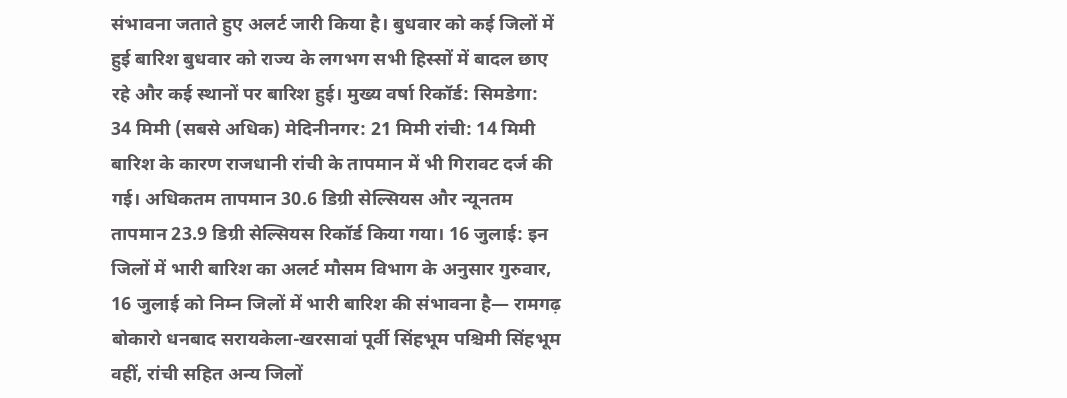संभावना जताते हुए अलर्ट जारी किया है। बुधवार को कई जिलों में हुई बारिश बुधवार को राज्य के लगभग सभी हिस्सों में बादल छाए रहे और कई स्थानों पर बारिश हुई। मुख्य वर्षा रिकॉर्ड: सिमडेगा: 34 मिमी (सबसे अधिक) मेदिनीनगर: 21 मिमी रांची: 14 मिमी बारिश के कारण राजधानी रांची के तापमान में भी गिरावट दर्ज की गई। अधिकतम तापमान 30.6 डिग्री सेल्सियस और न्यूनतम तापमान 23.9 डिग्री सेल्सियस रिकॉर्ड किया गया। 16 जुलाई: इन जिलों में भारी बारिश का अलर्ट मौसम विभाग के अनुसार गुरुवार, 16 जुलाई को निम्न जिलों में भारी बारिश की संभावना है— रामगढ़ बोकारो धनबाद सरायकेला-खरसावां पूर्वी सिंहभूम पश्चिमी सिंहभूम वहीं, रांची सहित अन्य जिलों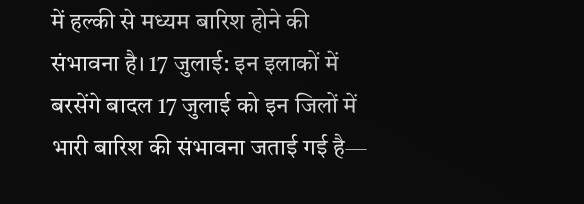में हल्की से मध्यम बारिश होने की संभावना है। 17 जुलाई: इन इलाकों में बरसेंगे बादल 17 जुलाई को इन जिलों में भारी बारिश की संभावना जताई गई है—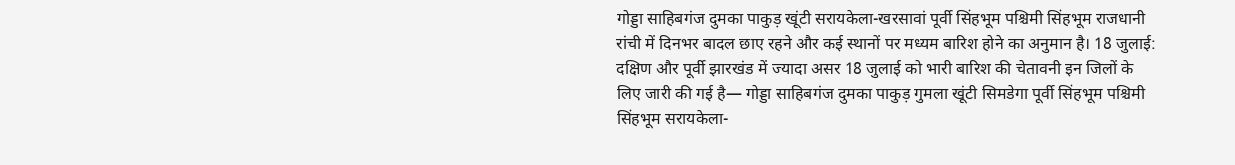गोड्डा साहिबगंज दुमका पाकुड़ खूंटी सरायकेला-खरसावां पूर्वी सिंहभूम पश्चिमी सिंहभूम राजधानी रांची में दिनभर बादल छाए रहने और कई स्थानों पर मध्यम बारिश होने का अनुमान है। 18 जुलाई: दक्षिण और पूर्वी झारखंड में ज्यादा असर 18 जुलाई को भारी बारिश की चेतावनी इन जिलों के लिए जारी की गई है— गोड्डा साहिबगंज दुमका पाकुड़ गुमला खूंटी सिमडेगा पूर्वी सिंहभूम पश्चिमी सिंहभूम सरायकेला-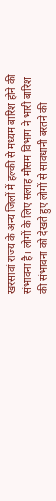खरसावां राज्य के अन्य जिलों में हल्की से मध्यम बारिश होने की संभावना है। लोगों के लिए सलाह मौसम विभाग ने भारी बारिश की संभावना को देखते हुए लोगों से सावधानी बरतने की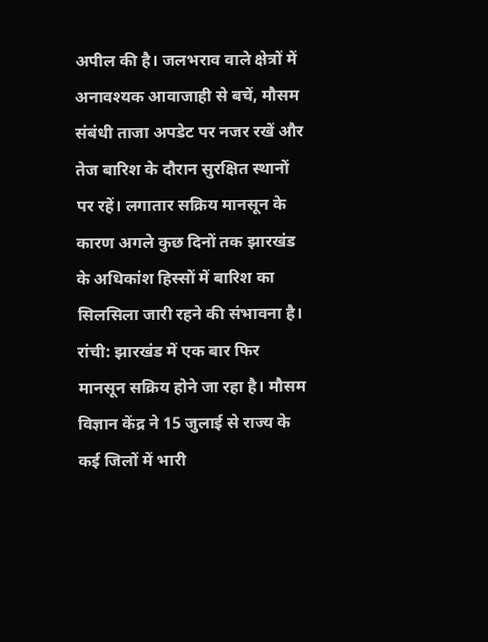अपील की है। जलभराव वाले क्षेत्रों में अनावश्यक आवाजाही से बचें, मौसम संबंधी ताजा अपडेट पर नजर रखें और तेज बारिश के दौरान सुरक्षित स्थानों पर रहें। लगातार सक्रिय मानसून के कारण अगले कुछ दिनों तक झारखंड के अधिकांश हिस्सों में बारिश का सिलसिला जारी रहने की संभावना है।
रांची: झारखंड में एक बार फिर मानसून सक्रिय होने जा रहा है। मौसम विज्ञान केंद्र ने 15 जुलाई से राज्य के कई जिलों में भारी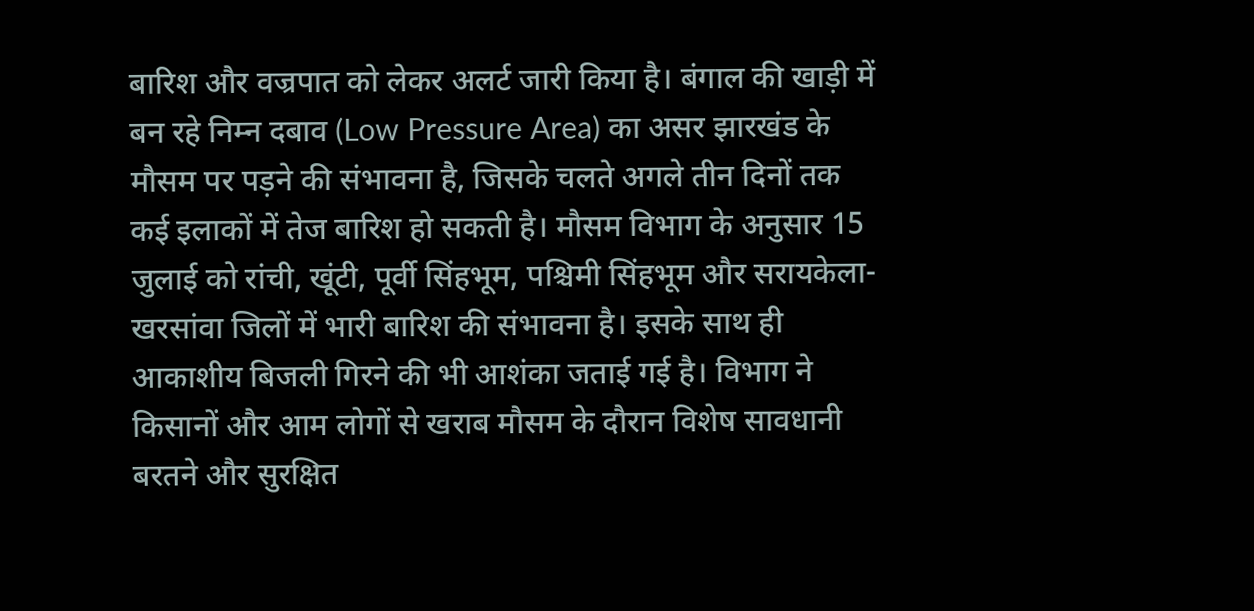बारिश और वज्रपात को लेकर अलर्ट जारी किया है। बंगाल की खाड़ी में बन रहे निम्न दबाव (Low Pressure Area) का असर झारखंड के मौसम पर पड़ने की संभावना है, जिसके चलते अगले तीन दिनों तक कई इलाकों में तेज बारिश हो सकती है। मौसम विभाग के अनुसार 15 जुलाई को रांची, खूंटी, पूर्वी सिंहभूम, पश्चिमी सिंहभूम और सरायकेला-खरसांवा जिलों में भारी बारिश की संभावना है। इसके साथ ही आकाशीय बिजली गिरने की भी आशंका जताई गई है। विभाग ने किसानों और आम लोगों से खराब मौसम के दौरान विशेष सावधानी बरतने और सुरक्षित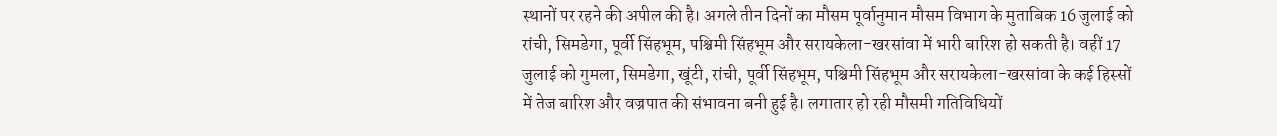स्थानों पर रहने की अपील की है। अगले तीन दिनों का मौसम पूर्वानुमान मौसम विभाग के मुताबिक 16 जुलाई को रांची, सिमडेगा, पूर्वी सिंहभूम, पश्चिमी सिंहभूम और सरायकेला-खरसांवा में भारी बारिश हो सकती है। वहीं 17 जुलाई को गुमला, सिमडेगा, खूंटी, रांची, पूर्वी सिंहभूम, पश्चिमी सिंहभूम और सरायकेला-खरसांवा के कई हिस्सों में तेज बारिश और वज्रपात की संभावना बनी हुई है। लगातार हो रही मौसमी गतिविधियों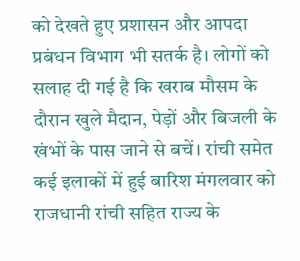को देखते हुए प्रशासन और आपदा प्रबंधन विभाग भी सतर्क है। लोगों को सलाह दी गई है कि खराब मौसम के दौरान खुले मैदान, पेड़ों और बिजली के खंभों के पास जाने से बचें। रांची समेत कई इलाकों में हुई बारिश मंगलवार को राजधानी रांची सहित राज्य के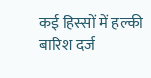कई हिस्सों में हल्की बारिश दर्ज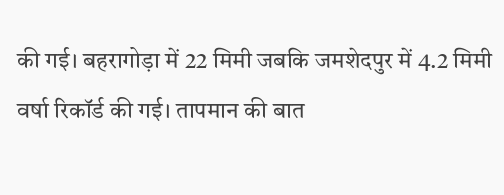की गई। बहरागोड़ा में 22 मिमी जबकि जमशेदपुर में 4.2 मिमी वर्षा रिकॉर्ड की गई। तापमान की बात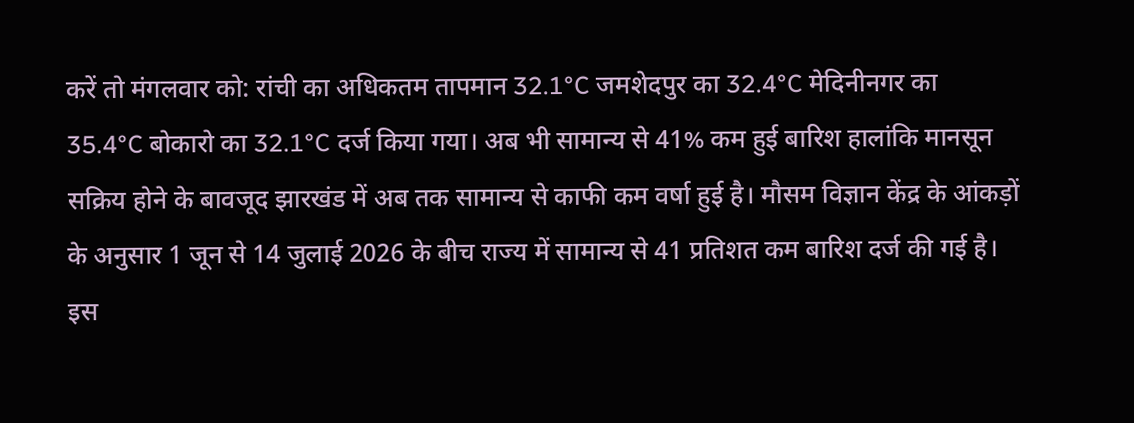करें तो मंगलवार को: रांची का अधिकतम तापमान 32.1°C जमशेदपुर का 32.4°C मेदिनीनगर का 35.4°C बोकारो का 32.1°C दर्ज किया गया। अब भी सामान्य से 41% कम हुई बारिश हालांकि मानसून सक्रिय होने के बावजूद झारखंड में अब तक सामान्य से काफी कम वर्षा हुई है। मौसम विज्ञान केंद्र के आंकड़ों के अनुसार 1 जून से 14 जुलाई 2026 के बीच राज्य में सामान्य से 41 प्रतिशत कम बारिश दर्ज की गई है। इस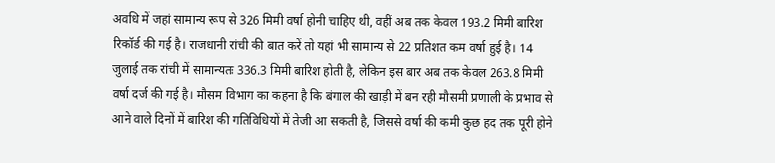अवधि में जहां सामान्य रूप से 326 मिमी वर्षा होनी चाहिए थी, वहीं अब तक केवल 193.2 मिमी बारिश रिकॉर्ड की गई है। राजधानी रांची की बात करें तो यहां भी सामान्य से 22 प्रतिशत कम वर्षा हुई है। 14 जुलाई तक रांची में सामान्यतः 336.3 मिमी बारिश होती है, लेकिन इस बार अब तक केवल 263.8 मिमी वर्षा दर्ज की गई है। मौसम विभाग का कहना है कि बंगाल की खाड़ी में बन रही मौसमी प्रणाली के प्रभाव से आने वाले दिनों में बारिश की गतिविधियों में तेजी आ सकती है, जिससे वर्षा की कमी कुछ हद तक पूरी होने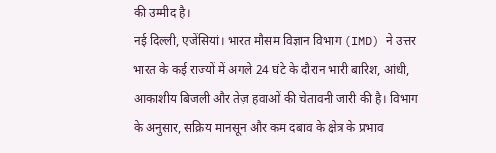की उम्मीद है।
नई दिल्ली, एजेंसियां। भारत मौसम विज्ञान विभाग (IMD) ने उत्तर भारत के कई राज्यों में अगले 24 घंटे के दौरान भारी बारिश, आंधी, आकाशीय बिजली और तेज़ हवाओं की चेतावनी जारी की है। विभाग के अनुसार, सक्रिय मानसून और कम दबाव के क्षेत्र के प्रभाव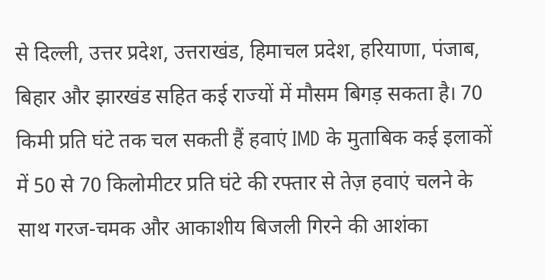से दिल्ली, उत्तर प्रदेश, उत्तराखंड, हिमाचल प्रदेश, हरियाणा, पंजाब, बिहार और झारखंड सहित कई राज्यों में मौसम बिगड़ सकता है। 70 किमी प्रति घंटे तक चल सकती हैं हवाएं IMD के मुताबिक कई इलाकों में 50 से 70 किलोमीटर प्रति घंटे की रफ्तार से तेज़ हवाएं चलने के साथ गरज-चमक और आकाशीय बिजली गिरने की आशंका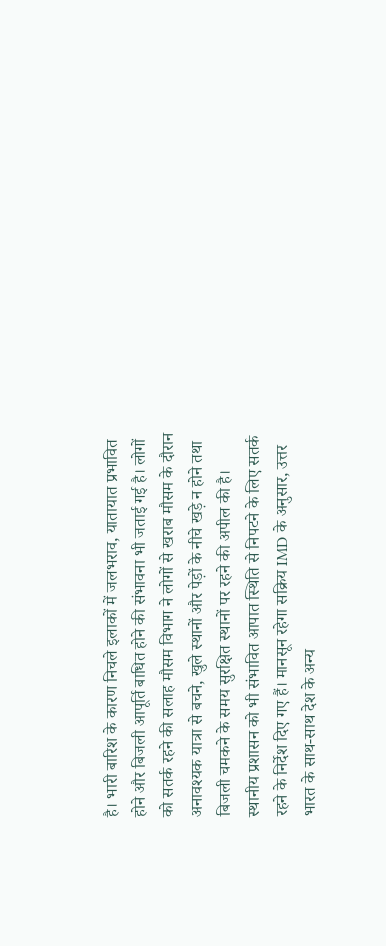है। भारी बारिश के कारण निचले इलाकों में जलभराव, यातायात प्रभावित होने और बिजली आपूर्ति बाधित होने की संभावना भी जताई गई है। लोगों को सतर्क रहने की सलाह मौसम विभाग ने लोगों से खराब मौसम के दौरान अनावश्यक यात्रा से बचने, खुले स्थानों और पेड़ों के नीचे खड़े न होने तथा बिजली चमकने के समय सुरक्षित स्थानों पर रहने की अपील की है। स्थानीय प्रशासन को भी संभावित आपात स्थिति से निपटने के लिए सतर्क रहने के निर्देश दिए गए हैं। मानसून रहेगा सक्रिय IMD के अनुसार, उत्तर भारत के साथ-साथ देश के अन्य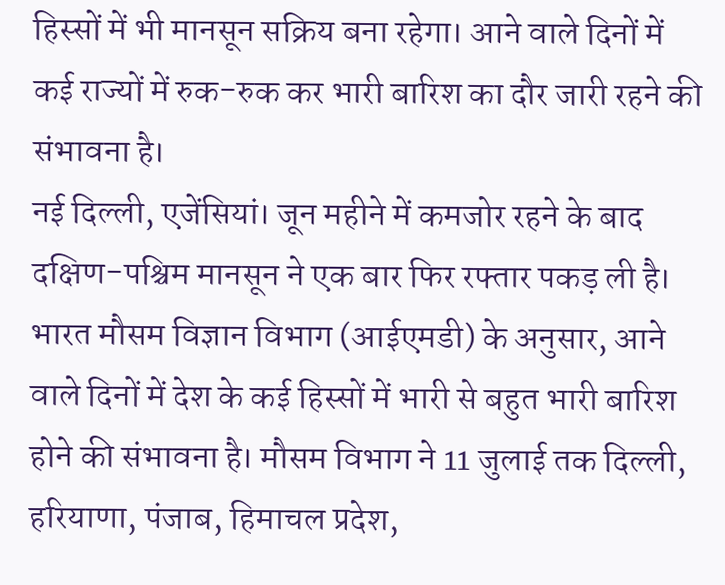हिस्सों में भी मानसून सक्रिय बना रहेगा। आने वाले दिनों में कई राज्यों में रुक-रुक कर भारी बारिश का दौर जारी रहने की संभावना है।
नई दिल्ली, एजेंसियां। जून महीने में कमजोर रहने के बाद दक्षिण-पश्चिम मानसून ने एक बार फिर रफ्तार पकड़ ली है। भारत मौसम विज्ञान विभाग (आईएमडी) के अनुसार, आने वाले दिनों में देश के कई हिस्सों में भारी से बहुत भारी बारिश होने की संभावना है। मौसम विभाग ने 11 जुलाई तक दिल्ली, हरियाणा, पंजाब, हिमाचल प्रदेश,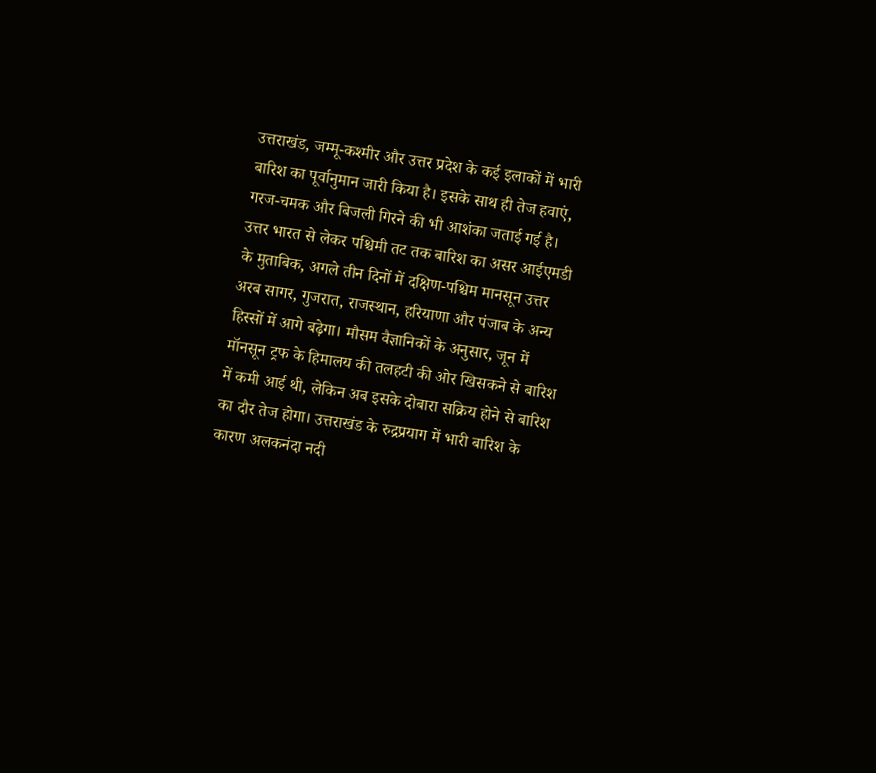उत्तराखंड, जम्मू-कश्मीर और उत्तर प्रदेश के कई इलाकों में भारी बारिश का पूर्वानुमान जारी किया है। इसके साथ ही तेज हवाएं, गरज-चमक और बिजली गिरने की भी आशंका जताई गई है। उत्तर भारत से लेकर पश्चिमी तट तक बारिश का असर आईएमडी के मुताबिक, अगले तीन दिनों में दक्षिण-पश्चिम मानसून उत्तर अरब सागर, गुजरात, राजस्थान, हरियाणा और पंजाब के अन्य हिस्सों में आगे बढ़ेगा। मौसम वैज्ञानिकों के अनुसार, जून में मॉनसून ट्रफ के हिमालय की तलहटी की ओर खिसकने से बारिश में कमी आई थी, लेकिन अब इसके दोबारा सक्रिय होने से बारिश का दौर तेज होगा। उत्तराखंड के रुद्रप्रयाग में भारी बारिश के कारण अलकनंदा नदी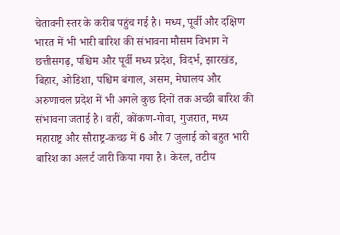चेतावनी स्तर के करीब पहुंच गई है। मध्य, पूर्वी और दक्षिण भारत में भी भारी बारिश की संभावना मौसम विभाग ने छत्तीसगढ़, पश्चिम और पूर्वी मध्य प्रदेश, विदर्भ, झारखंड, बिहार, ओडिशा, पश्चिम बंगाल, असम, मेघालय और अरुणाचल प्रदेश में भी अगले कुछ दिनों तक अच्छी बारिश की संभावना जताई है। वहीं, कोंकण-गोवा, गुजरात, मध्य महाराष्ट्र और सौराष्ट्र-कच्छ में 6 और 7 जुलाई को बहुत भारी बारिश का अलर्ट जारी किया गया है। केरल, तटीय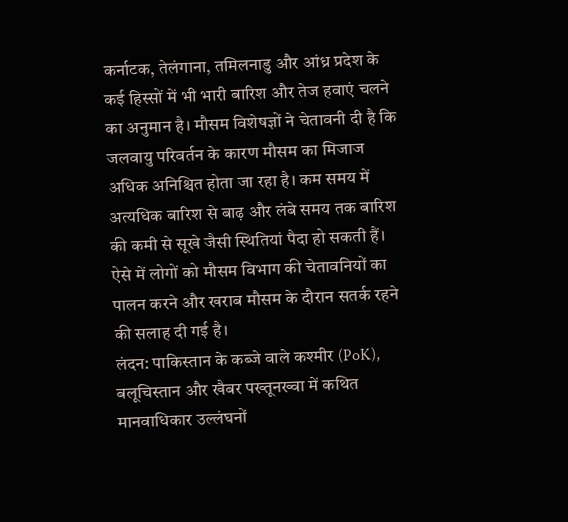कर्नाटक, तेलंगाना, तमिलनाडु और आंध्र प्रदेश के कई हिस्सों में भी भारी बारिश और तेज हवाएं चलने का अनुमान है। मौसम विशेषज्ञों ने चेतावनी दी है कि जलवायु परिवर्तन के कारण मौसम का मिजाज अधिक अनिश्चित होता जा रहा है। कम समय में अत्यधिक बारिश से बाढ़ और लंबे समय तक बारिश की कमी से सूखे जैसी स्थितियां पैदा हो सकती हैं। ऐसे में लोगों को मौसम विभाग की चेतावनियों का पालन करने और खराब मौसम के दौरान सतर्क रहने की सलाह दी गई है।
लंदन: पाकिस्तान के कब्जे वाले कश्मीर (PoK), बलूचिस्तान और खैबर पख्तूनख्वा में कथित मानवाधिकार उल्लंघनों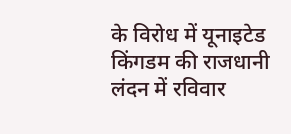के विरोध में यूनाइटेड किंगडम की राजधानी लंदन में रविवार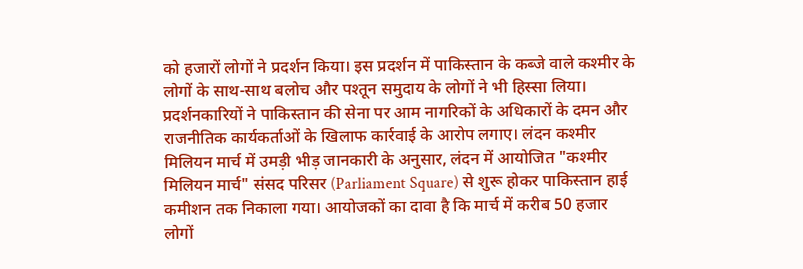को हजारों लोगों ने प्रदर्शन किया। इस प्रदर्शन में पाकिस्तान के कब्जे वाले कश्मीर के लोगों के साथ-साथ बलोच और पश्तून समुदाय के लोगों ने भी हिस्सा लिया। प्रदर्शनकारियों ने पाकिस्तान की सेना पर आम नागरिकों के अधिकारों के दमन और राजनीतिक कार्यकर्ताओं के खिलाफ कार्रवाई के आरोप लगाए। लंदन कश्मीर मिलियन मार्च में उमड़ी भीड़ जानकारी के अनुसार, लंदन में आयोजित "कश्मीर मिलियन मार्च" संसद परिसर (Parliament Square) से शुरू होकर पाकिस्तान हाई कमीशन तक निकाला गया। आयोजकों का दावा है कि मार्च में करीब 50 हजार लोगों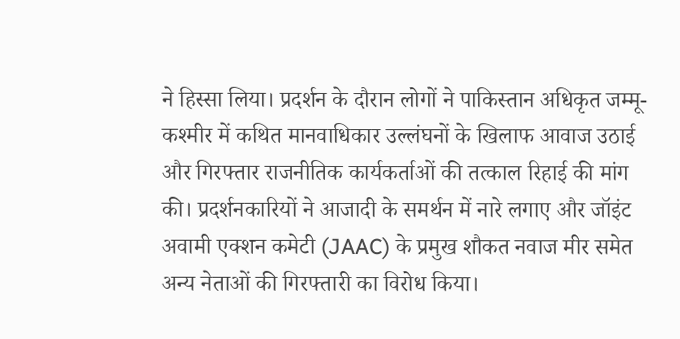ने हिस्सा लिया। प्रदर्शन के दौरान लोगों ने पाकिस्तान अधिकृत जम्मू-कश्मीर में कथित मानवाधिकार उल्लंघनों के खिलाफ आवाज उठाई और गिरफ्तार राजनीतिक कार्यकर्ताओं की तत्काल रिहाई की मांग की। प्रदर्शनकारियों ने आजादी के समर्थन में नारे लगाए और जॉइंट अवामी एक्शन कमेटी (JAAC) के प्रमुख शौकत नवाज मीर समेत अन्य नेताओं की गिरफ्तारी का विरोध किया।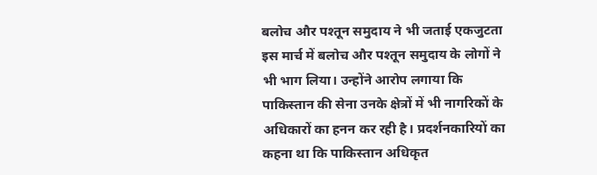बलोच और पश्तून समुदाय ने भी जताई एकजुटता इस मार्च में बलोच और पश्तून समुदाय के लोगों ने भी भाग लिया। उन्होंने आरोप लगाया कि पाकिस्तान की सेना उनके क्षेत्रों में भी नागरिकों के अधिकारों का हनन कर रही है। प्रदर्शनकारियों का कहना था कि पाकिस्तान अधिकृत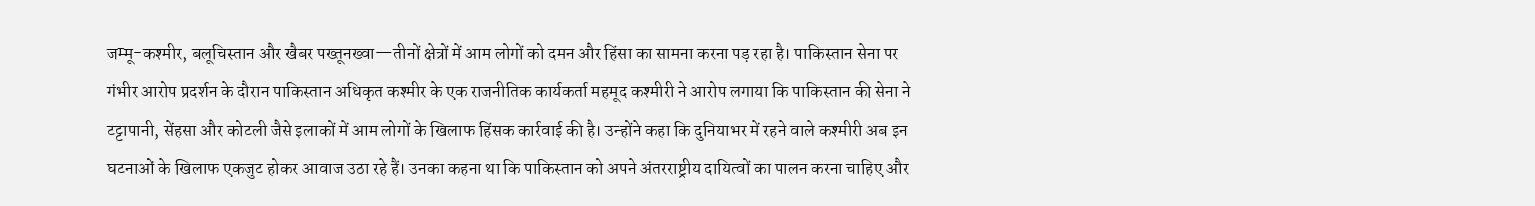जम्मू-कश्मीर, बलूचिस्तान और खैबर पख्तूनख्वा—तीनों क्षेत्रों में आम लोगों को दमन और हिंसा का सामना करना पड़ रहा है। पाकिस्तान सेना पर गंभीर आरोप प्रदर्शन के दौरान पाकिस्तान अधिकृत कश्मीर के एक राजनीतिक कार्यकर्ता महमूद कश्मीरी ने आरोप लगाया कि पाकिस्तान की सेना ने टट्टापानी, सेंहसा और कोटली जैसे इलाकों में आम लोगों के खिलाफ हिंसक कार्रवाई की है। उन्होंने कहा कि दुनियाभर में रहने वाले कश्मीरी अब इन घटनाओं के खिलाफ एकजुट होकर आवाज उठा रहे हैं। उनका कहना था कि पाकिस्तान को अपने अंतरराष्ट्रीय दायित्वों का पालन करना चाहिए और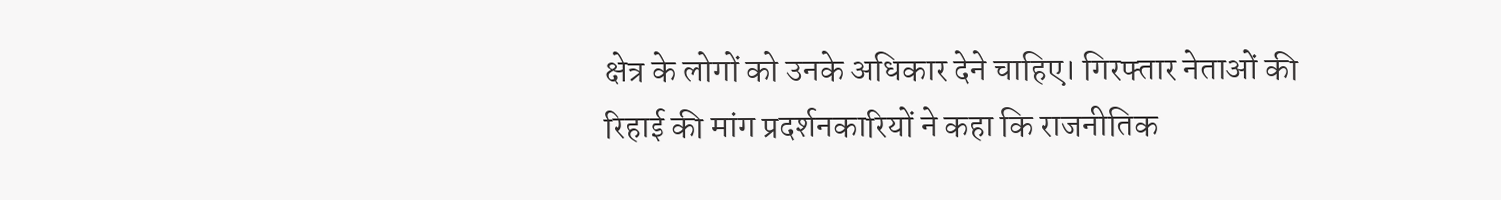क्षेत्र के लोगों को उनके अधिकार देने चाहिए। गिरफ्तार नेताओं की रिहाई की मांग प्रदर्शनकारियों ने कहा कि राजनीतिक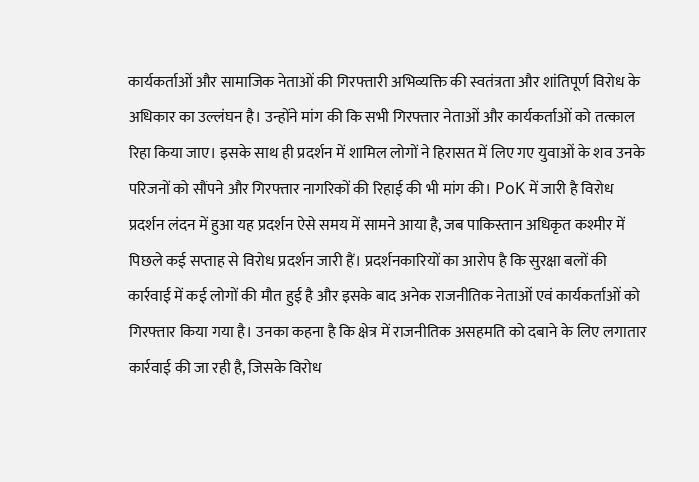कार्यकर्ताओं और सामाजिक नेताओं की गिरफ्तारी अभिव्यक्ति की स्वतंत्रता और शांतिपूर्ण विरोध के अधिकार का उल्लंघन है। उन्होंने मांग की कि सभी गिरफ्तार नेताओं और कार्यकर्ताओं को तत्काल रिहा किया जाए। इसके साथ ही प्रदर्शन में शामिल लोगों ने हिरासत में लिए गए युवाओं के शव उनके परिजनों को सौंपने और गिरफ्तार नागरिकों की रिहाई की भी मांग की। PoK में जारी है विरोध प्रदर्शन लंदन में हुआ यह प्रदर्शन ऐसे समय में सामने आया है, जब पाकिस्तान अधिकृत कश्मीर में पिछले कई सप्ताह से विरोध प्रदर्शन जारी हैं। प्रदर्शनकारियों का आरोप है कि सुरक्षा बलों की कार्रवाई में कई लोगों की मौत हुई है और इसके बाद अनेक राजनीतिक नेताओं एवं कार्यकर्ताओं को गिरफ्तार किया गया है। उनका कहना है कि क्षेत्र में राजनीतिक असहमति को दबाने के लिए लगातार कार्रवाई की जा रही है, जिसके विरोध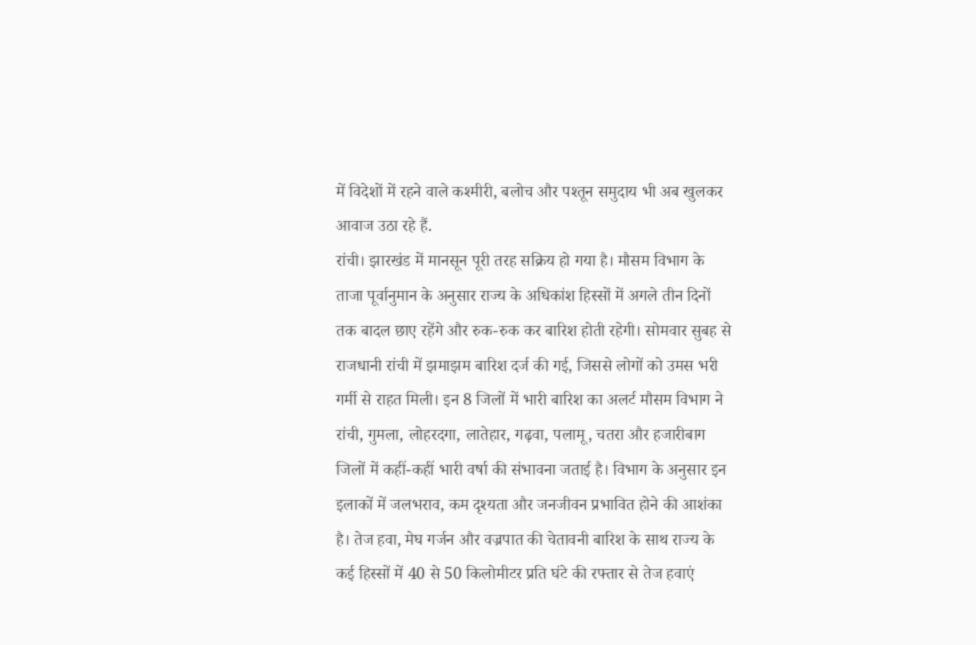में विदेशों में रहने वाले कश्मीरी, बलोच और पश्तून समुदाय भी अब खुलकर आवाज उठा रहे हैं.
रांची। झारखंड में मानसून पूरी तरह सक्रिय हो गया है। मौसम विभाग के ताजा पूर्वानुमान के अनुसार राज्य के अधिकांश हिस्सों में अगले तीन दिनों तक बादल छाए रहेंगे और रुक-रुक कर बारिश होती रहेगी। सोमवार सुबह से राजधानी रांची में झमाझम बारिश दर्ज की गई, जिससे लोगों को उमस भरी गर्मी से राहत मिली। इन 8 जिलों में भारी बारिश का अलर्ट मौसम विभाग ने रांची, गुमला, लोहरदगा, लातेहार, गढ़वा, पलामू, चतरा और हजारीबाग जिलों में कहीं-कहीं भारी वर्षा की संभावना जताई है। विभाग के अनुसार इन इलाकों में जलभराव, कम दृश्यता और जनजीवन प्रभावित होने की आशंका है। तेज हवा, मेघ गर्जन और वज्रपात की चेतावनी बारिश के साथ राज्य के कई हिस्सों में 40 से 50 किलोमीटर प्रति घंटे की रफ्तार से तेज हवाएं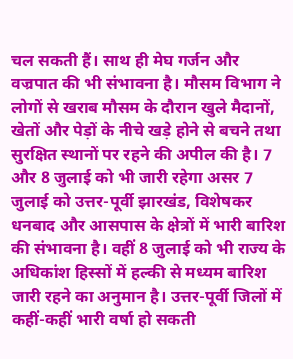चल सकती हैं। साथ ही मेघ गर्जन और वज्रपात की भी संभावना है। मौसम विभाग ने लोगों से खराब मौसम के दौरान खुले मैदानों, खेतों और पेड़ों के नीचे खड़े होने से बचने तथा सुरक्षित स्थानों पर रहने की अपील की है। 7 और 8 जुलाई को भी जारी रहेगा असर 7 जुलाई को उत्तर-पूर्वी झारखंड, विशेषकर धनबाद और आसपास के क्षेत्रों में भारी बारिश की संभावना है। वहीं 8 जुलाई को भी राज्य के अधिकांश हिस्सों में हल्की से मध्यम बारिश जारी रहने का अनुमान है। उत्तर-पूर्वी जिलों में कहीं-कहीं भारी वर्षा हो सकती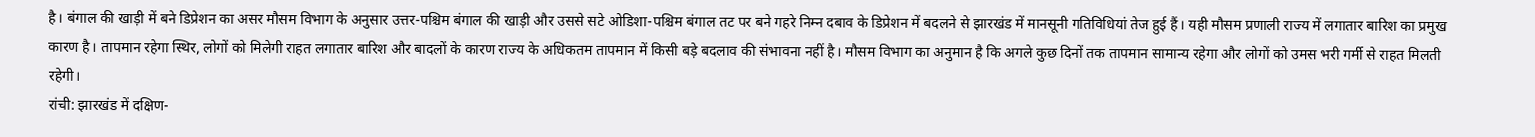है। बंगाल की खाड़ी में बने डिप्रेशन का असर मौसम विभाग के अनुसार उत्तर-पश्चिम बंगाल की खाड़ी और उससे सटे ओडिशा-पश्चिम बंगाल तट पर बने गहरे निम्न दबाव के डिप्रेशन में बदलने से झारखंड में मानसूनी गतिविधियां तेज हुई हैं। यही मौसम प्रणाली राज्य में लगातार बारिश का प्रमुख कारण है। तापमान रहेगा स्थिर, लोगों को मिलेगी राहत लगातार बारिश और बादलों के कारण राज्य के अधिकतम तापमान में किसी बड़े बदलाव की संभावना नहीं है। मौसम विभाग का अनुमान है कि अगले कुछ दिनों तक तापमान सामान्य रहेगा और लोगों को उमस भरी गर्मी से राहत मिलती रहेगी।
रांची: झारखंड में दक्षिण-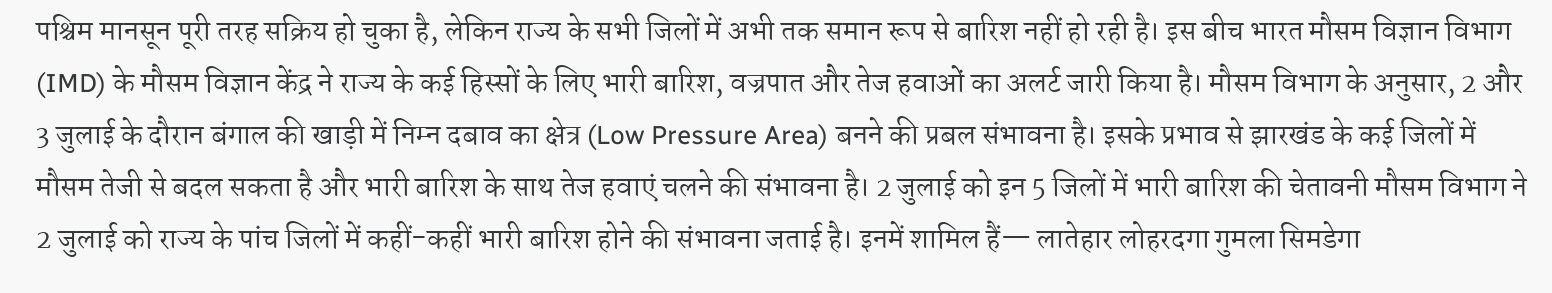पश्चिम मानसून पूरी तरह सक्रिय हो चुका है, लेकिन राज्य के सभी जिलों में अभी तक समान रूप से बारिश नहीं हो रही है। इस बीच भारत मौसम विज्ञान विभाग (IMD) के मौसम विज्ञान केंद्र ने राज्य के कई हिस्सों के लिए भारी बारिश, वज्रपात और तेज हवाओं का अलर्ट जारी किया है। मौसम विभाग के अनुसार, 2 और 3 जुलाई के दौरान बंगाल की खाड़ी में निम्न दबाव का क्षेत्र (Low Pressure Area) बनने की प्रबल संभावना है। इसके प्रभाव से झारखंड के कई जिलों में मौसम तेजी से बदल सकता है और भारी बारिश के साथ तेज हवाएं चलने की संभावना है। 2 जुलाई को इन 5 जिलों में भारी बारिश की चेतावनी मौसम विभाग ने 2 जुलाई को राज्य के पांच जिलों में कहीं-कहीं भारी बारिश होने की संभावना जताई है। इनमें शामिल हैं— लातेहार लोहरदगा गुमला सिमडेगा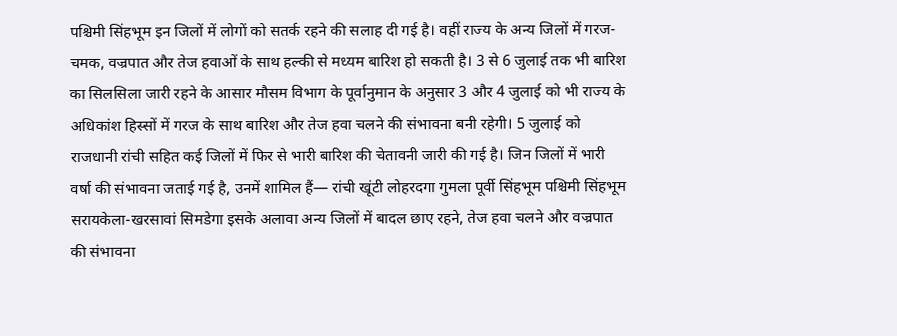पश्चिमी सिंहभूम इन जिलों में लोगों को सतर्क रहने की सलाह दी गई है। वहीं राज्य के अन्य जिलों में गरज-चमक, वज्रपात और तेज हवाओं के साथ हल्की से मध्यम बारिश हो सकती है। 3 से 6 जुलाई तक भी बारिश का सिलसिला जारी रहने के आसार मौसम विभाग के पूर्वानुमान के अनुसार 3 और 4 जुलाई को भी राज्य के अधिकांश हिस्सों में गरज के साथ बारिश और तेज हवा चलने की संभावना बनी रहेगी। 5 जुलाई को राजधानी रांची सहित कई जिलों में फिर से भारी बारिश की चेतावनी जारी की गई है। जिन जिलों में भारी वर्षा की संभावना जताई गई है, उनमें शामिल हैं— रांची खूंटी लोहरदगा गुमला पूर्वी सिंहभूम पश्चिमी सिंहभूम सरायकेला-खरसावां सिमडेगा इसके अलावा अन्य जिलों में बादल छाए रहने, तेज हवा चलने और वज्रपात की संभावना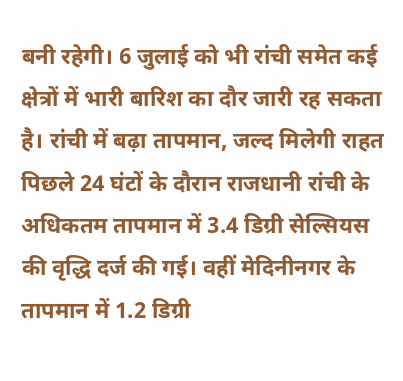बनी रहेगी। 6 जुलाई को भी रांची समेत कई क्षेत्रों में भारी बारिश का दौर जारी रह सकता है। रांची में बढ़ा तापमान, जल्द मिलेगी राहत पिछले 24 घंटों के दौरान राजधानी रांची के अधिकतम तापमान में 3.4 डिग्री सेल्सियस की वृद्धि दर्ज की गई। वहीं मेदिनीनगर के तापमान में 1.2 डिग्री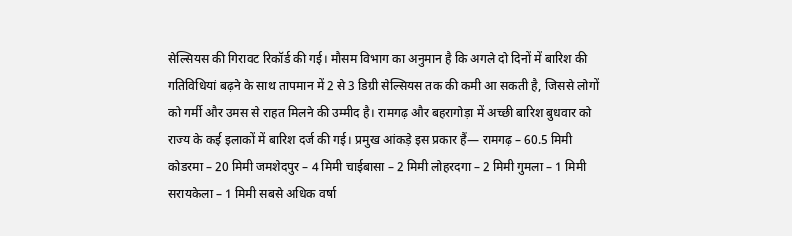सेल्सियस की गिरावट रिकॉर्ड की गई। मौसम विभाग का अनुमान है कि अगले दो दिनों में बारिश की गतिविधियां बढ़ने के साथ तापमान में 2 से 3 डिग्री सेल्सियस तक की कमी आ सकती है, जिससे लोगों को गर्मी और उमस से राहत मिलने की उम्मीद है। रामगढ़ और बहरागोड़ा में अच्छी बारिश बुधवार को राज्य के कई इलाकों में बारिश दर्ज की गई। प्रमुख आंकड़े इस प्रकार हैं— रामगढ़ – 60.5 मिमी कोडरमा – 20 मिमी जमशेदपुर – 4 मिमी चाईबासा – 2 मिमी लोहरदगा – 2 मिमी गुमला – 1 मिमी सरायकेला – 1 मिमी सबसे अधिक वर्षा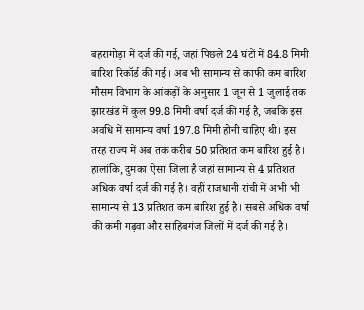बहरागोड़ा में दर्ज की गई, जहां पिछले 24 घंटों में 84.8 मिमी बारिश रिकॉर्ड की गई। अब भी सामान्य से काफी कम बारिश मौसम विभाग के आंकड़ों के अनुसार 1 जून से 1 जुलाई तक झारखंड में कुल 99.8 मिमी वर्षा दर्ज की गई है, जबकि इस अवधि में सामान्य वर्षा 197.8 मिमी होनी चाहिए थी। इस तरह राज्य में अब तक करीब 50 प्रतिशत कम बारिश हुई है। हालांकि, दुमका ऐसा जिला है जहां सामान्य से 4 प्रतिशत अधिक वर्षा दर्ज की गई है। वहीं राजधानी रांची में अभी भी सामान्य से 13 प्रतिशत कम बारिश हुई है। सबसे अधिक वर्षा की कमी गढ़वा और साहिबगंज जिलों में दर्ज की गई है।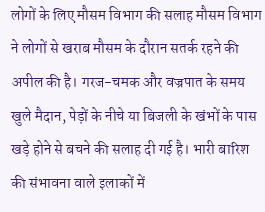लोगों के लिए मौसम विभाग की सलाह मौसम विभाग ने लोगों से खराब मौसम के दौरान सतर्क रहने की अपील की है। गरज-चमक और वज्रपात के समय खुले मैदान, पेड़ों के नीचे या बिजली के खंभों के पास खड़े होने से बचने की सलाह दी गई है। भारी बारिश की संभावना वाले इलाकों में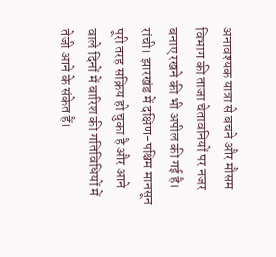अनावश्यक यात्रा से बचने और मौसम विभाग की ताजा चेतावनियों पर नजर बनाए रखने की भी अपील की गई है।
रांची। झारखंड में दक्षिण-पश्चिम मानसून पूरी तरह सक्रिय हो चुका है और आने वाले दिनों में बारिश की गतिविधियों में तेजी आने के संकेत हैं।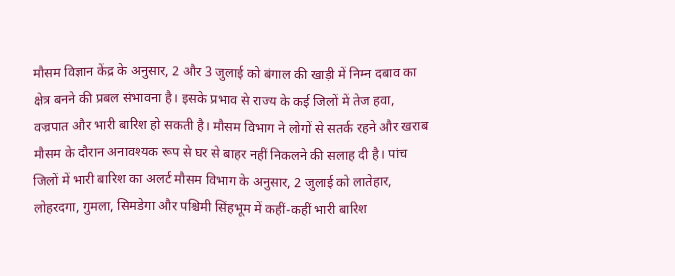मौसम विज्ञान केंद्र के अनुसार, 2 और 3 जुलाई को बंगाल की खाड़ी में निम्न दबाव का क्षेत्र बनने की प्रबल संभावना है। इसके प्रभाव से राज्य के कई जिलों में तेज हवा, वज्रपात और भारी बारिश हो सकती है। मौसम विभाग ने लोगों से सतर्क रहने और खराब मौसम के दौरान अनावश्यक रूप से घर से बाहर नहीं निकलने की सलाह दी है। पांच जिलों में भारी बारिश का अलर्ट मौसम विभाग के अनुसार, 2 जुलाई को लातेहार, लोहरदगा, गुमला, सिमडेगा और पश्चिमी सिंहभूम में कहीं-कहीं भारी बारिश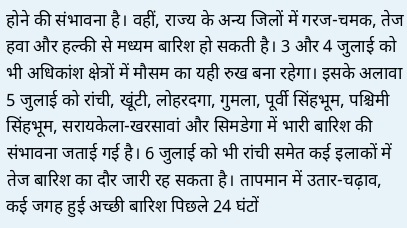होने की संभावना है। वहीं, राज्य के अन्य जिलों में गरज-चमक, तेज हवा और हल्की से मध्यम बारिश हो सकती है। 3 और 4 जुलाई को भी अधिकांश क्षेत्रों में मौसम का यही रुख बना रहेगा। इसके अलावा 5 जुलाई को रांची, खूंटी, लोहरदगा, गुमला, पूर्वी सिंहभूम, पश्चिमी सिंहभूम, सरायकेला-खरसावां और सिमडेगा में भारी बारिश की संभावना जताई गई है। 6 जुलाई को भी रांची समेत कई इलाकों में तेज बारिश का दौर जारी रह सकता है। तापमान में उतार-चढ़ाव, कई जगह हुई अच्छी बारिश पिछले 24 घंटों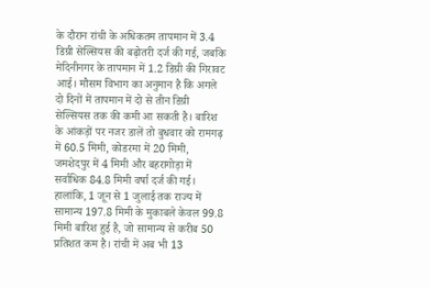के दौरान रांची के अधिकतम तापमान में 3.4 डिग्री सेल्सियस की बढ़ोतरी दर्ज की गई, जबकि मेदिनीनगर के तापमान में 1.2 डिग्री की गिरावट आई। मौसम विभाग का अनुमान है कि अगले दो दिनों में तापमान में दो से तीन डिग्री सेल्सियस तक की कमी आ सकती है। बारिश के आंकड़ों पर नजर डालें तो बुधवार को रामगढ़ में 60.5 मिमी, कोडरमा में 20 मिमी, जमशेदपुर में 4 मिमी और बहरागोड़ा में सर्वाधिक 84.8 मिमी वर्षा दर्ज की गई। हालांकि, 1 जून से 1 जुलाई तक राज्य में सामान्य 197.8 मिमी के मुकाबले केवल 99.8 मिमी बारिश हुई है, जो सामान्य से करीब 50 प्रतिशत कम है। रांची में अब भी 13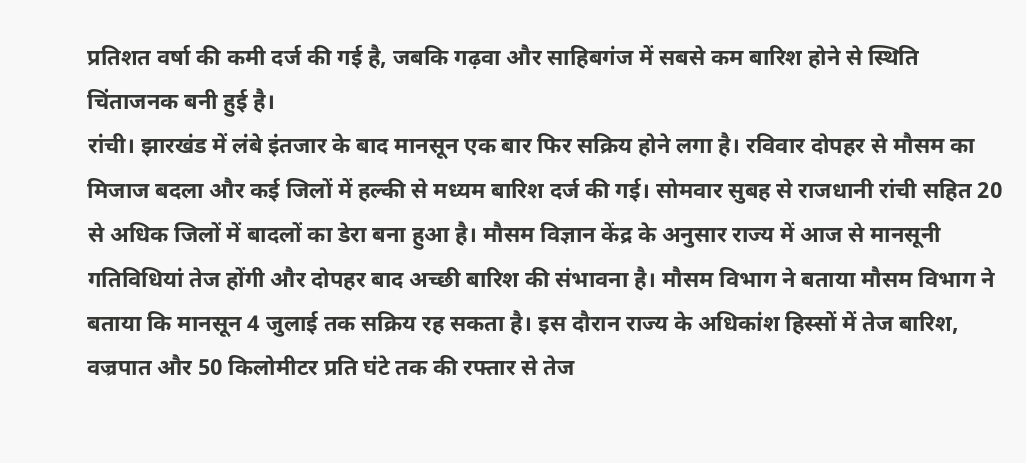प्रतिशत वर्षा की कमी दर्ज की गई है, जबकि गढ़वा और साहिबगंज में सबसे कम बारिश होने से स्थिति चिंताजनक बनी हुई है।
रांची। झारखंड में लंबे इंतजार के बाद मानसून एक बार फिर सक्रिय होने लगा है। रविवार दोपहर से मौसम का मिजाज बदला और कई जिलों में हल्की से मध्यम बारिश दर्ज की गई। सोमवार सुबह से राजधानी रांची सहित 20 से अधिक जिलों में बादलों का डेरा बना हुआ है। मौसम विज्ञान केंद्र के अनुसार राज्य में आज से मानसूनी गतिविधियां तेज होंगी और दोपहर बाद अच्छी बारिश की संभावना है। मौसम विभाग ने बताया मौसम विभाग ने बताया कि मानसून 4 जुलाई तक सक्रिय रह सकता है। इस दौरान राज्य के अधिकांश हिस्सों में तेज बारिश, वज्रपात और 50 किलोमीटर प्रति घंटे तक की रफ्तार से तेज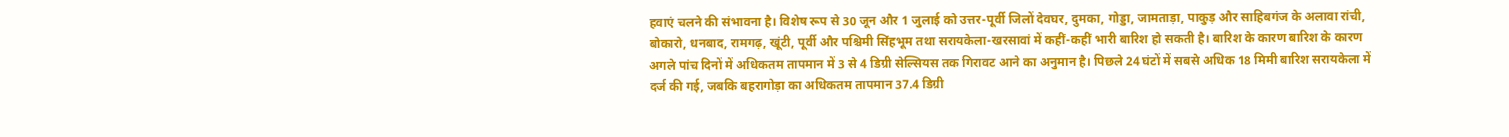हवाएं चलने की संभावना है। विशेष रूप से 30 जून और 1 जुलाई को उत्तर-पूर्वी जिलों देवघर, दुमका, गोड्डा, जामताड़ा, पाकुड़ और साहिबगंज के अलावा रांची, बोकारो, धनबाद, रामगढ़, खूंटी, पूर्वी और पश्चिमी सिंहभूम तथा सरायकेला-खरसावां में कहीं-कहीं भारी बारिश हो सकती है। बारिश के कारण बारिश के कारण अगले पांच दिनों में अधिकतम तापमान में 3 से 4 डिग्री सेल्सियस तक गिरावट आने का अनुमान है। पिछले 24 घंटों में सबसे अधिक 18 मिमी बारिश सरायकेला में दर्ज की गई, जबकि बहरागोड़ा का अधिकतम तापमान 37.4 डिग्री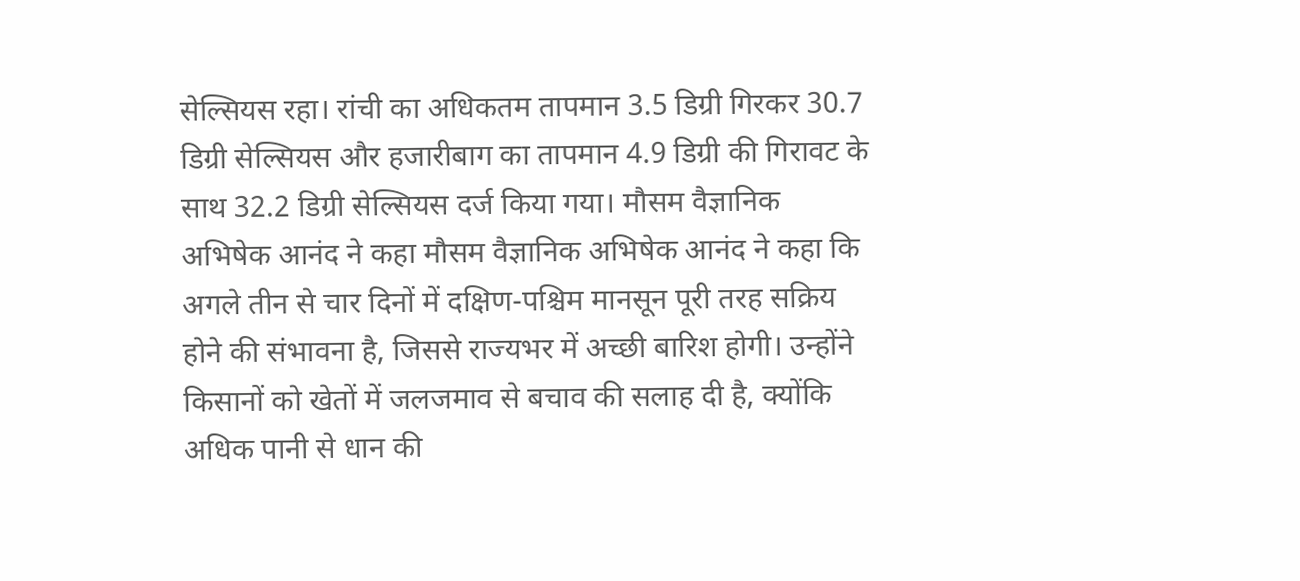सेल्सियस रहा। रांची का अधिकतम तापमान 3.5 डिग्री गिरकर 30.7 डिग्री सेल्सियस और हजारीबाग का तापमान 4.9 डिग्री की गिरावट के साथ 32.2 डिग्री सेल्सियस दर्ज किया गया। मौसम वैज्ञानिक अभिषेक आनंद ने कहा मौसम वैज्ञानिक अभिषेक आनंद ने कहा कि अगले तीन से चार दिनों में दक्षिण-पश्चिम मानसून पूरी तरह सक्रिय होने की संभावना है, जिससे राज्यभर में अच्छी बारिश होगी। उन्होंने किसानों को खेतों में जलजमाव से बचाव की सलाह दी है, क्योंकि अधिक पानी से धान की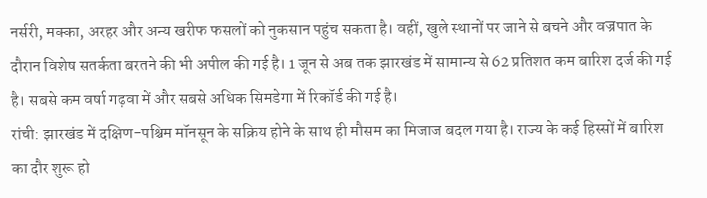नर्सरी, मक्का, अरहर और अन्य खरीफ फसलों को नुकसान पहुंच सकता है। वहीं, खुले स्थानों पर जाने से बचने और वज्रपात के दौरान विशेष सतर्कता बरतने की भी अपील की गई है। 1 जून से अब तक झारखंड में सामान्य से 62 प्रतिशत कम बारिश दर्ज की गई है। सबसे कम वर्षा गढ़वा में और सबसे अधिक सिमडेगा में रिकॉर्ड की गई है।
रांची: झारखंड में दक्षिण-पश्चिम मॉनसून के सक्रिय होने के साथ ही मौसम का मिजाज बदल गया है। राज्य के कई हिस्सों में बारिश का दौर शुरू हो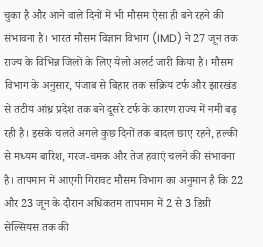चुका है और आने वाले दिनों में भी मौसम ऐसा ही बने रहने की संभावना है। भारत मौसम विज्ञान विभाग (IMD) ने 27 जून तक राज्य के विभिन्न जिलों के लिए येलो अलर्ट जारी किया है। मौसम विभाग के अनुसार, पंजाब से बिहार तक सक्रिय टर्फ और झारखंड से तटीय आंध्र प्रदेश तक बने दूसरे टर्फ के कारण राज्य में नमी बढ़ रही है। इसके चलते अगले कुछ दिनों तक बादल छाए रहने, हल्की से मध्यम बारिश, गरज-चमक और तेज हवाएं चलने की संभावना है। तापमान में आएगी गिरावट मौसम विभाग का अनुमान है कि 22 और 23 जून के दौरान अधिकतम तापमान में 2 से 3 डिग्री सेल्सियस तक की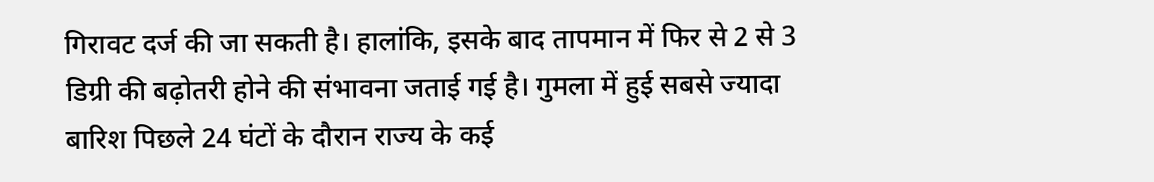गिरावट दर्ज की जा सकती है। हालांकि, इसके बाद तापमान में फिर से 2 से 3 डिग्री की बढ़ोतरी होने की संभावना जताई गई है। गुमला में हुई सबसे ज्यादा बारिश पिछले 24 घंटों के दौरान राज्य के कई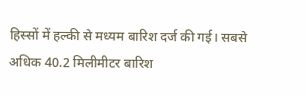हिस्सों में हल्की से मध्यम बारिश दर्ज की गई। सबसे अधिक 40.2 मिलीमीटर बारिश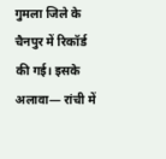गुमला जिले के चैनपुर में रिकॉर्ड की गई। इसके अलावा— रांची में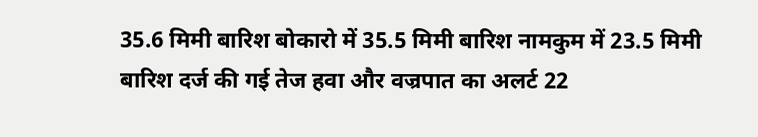35.6 मिमी बारिश बोकारो में 35.5 मिमी बारिश नामकुम में 23.5 मिमी बारिश दर्ज की गई तेज हवा और वज्रपात का अलर्ट 22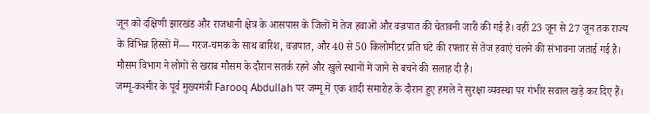जून को दक्षिणी झारखंड और राजधानी क्षेत्र के आसपास के जिलों में तेज हवाओं और वज्रपात की चेतावनी जारी की गई है। वहीं 23 जून से 27 जून तक राज्य के विभिन्न हिस्सों में— गरज-चमक के साथ बारिश, वज्रपात, और 40 से 50 किलोमीटर प्रति घंटे की रफ्तार से तेज हवाएं चलने की संभावना जताई गई है। मौसम विभाग ने लोगों से खराब मौसम के दौरान सतर्क रहने और खुले स्थानों में जाने से बचने की सलाह दी है।
जम्मू-कश्मीर के पूर्व मुख्यमंत्री Farooq Abdullah पर जम्मू में एक शादी समारोह के दौरान हुए हमले ने सुरक्षा व्यवस्था पर गंभीर सवाल खड़े कर दिए हैं।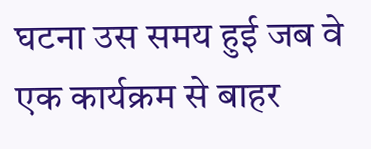घटना उस समय हुई जब वे एक कार्यक्रम से बाहर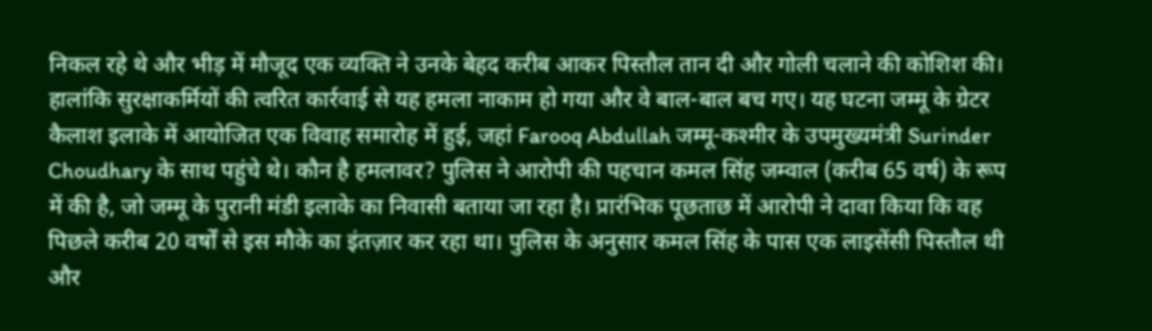निकल रहे थे और भीड़ में मौजूद एक व्यक्ति ने उनके बेहद करीब आकर पिस्तौल तान दी और गोली चलाने की कोशिश की। हालांकि सुरक्षाकर्मियों की त्वरित कार्रवाई से यह हमला नाकाम हो गया और वे बाल-बाल बच गए। यह घटना जम्मू के ग्रेटर कैलाश इलाके में आयोजित एक विवाह समारोह में हुई, जहां Farooq Abdullah जम्मू-कश्मीर के उपमुख्यमंत्री Surinder Choudhary के साथ पहुंचे थे। कौन है हमलावर? पुलिस ने आरोपी की पहचान कमल सिंह जम्वाल (करीब 65 वर्ष) के रूप में की है, जो जम्मू के पुरानी मंडी इलाके का निवासी बताया जा रहा है। प्रारंभिक पूछताछ में आरोपी ने दावा किया कि वह पिछले करीब 20 वर्षों से इस मौके का इंतज़ार कर रहा था। पुलिस के अनुसार कमल सिंह के पास एक लाइसेंसी पिस्तौल थी और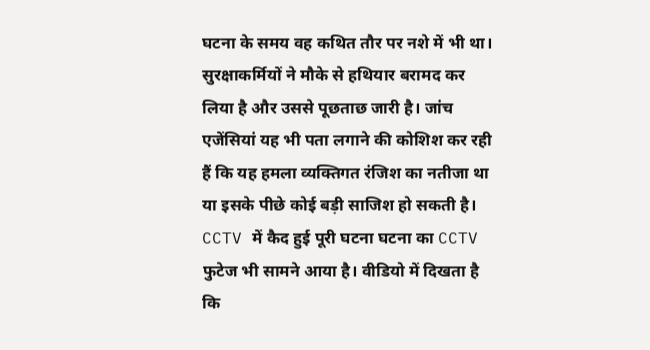घटना के समय वह कथित तौर पर नशे में भी था। सुरक्षाकर्मियों ने मौके से हथियार बरामद कर लिया है और उससे पूछताछ जारी है। जांच एजेंसियां यह भी पता लगाने की कोशिश कर रही हैं कि यह हमला व्यक्तिगत रंजिश का नतीजा था या इसके पीछे कोई बड़ी साजिश हो सकती है। CCTV में कैद हुई पूरी घटना घटना का CCTV फुटेज भी सामने आया है। वीडियो में दिखता है कि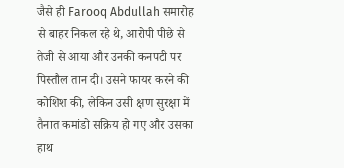जैसे ही Farooq Abdullah समारोह से बाहर निकल रहे थे, आरोपी पीछे से तेजी से आया और उनकी कनपटी पर पिस्तौल तान दी। उसने फायर करने की कोशिश की, लेकिन उसी क्षण सुरक्षा में तैनात कमांडो सक्रिय हो गए और उसका हाथ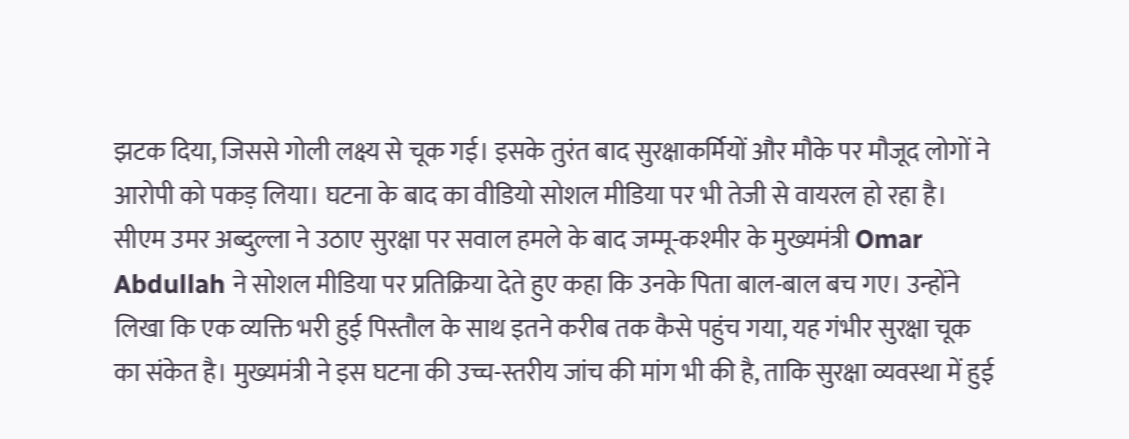झटक दिया, जिससे गोली लक्ष्य से चूक गई। इसके तुरंत बाद सुरक्षाकर्मियों और मौके पर मौजूद लोगों ने आरोपी को पकड़ लिया। घटना के बाद का वीडियो सोशल मीडिया पर भी तेजी से वायरल हो रहा है। सीएम उमर अब्दुल्ला ने उठाए सुरक्षा पर सवाल हमले के बाद जम्मू-कश्मीर के मुख्यमंत्री Omar Abdullah ने सोशल मीडिया पर प्रतिक्रिया देते हुए कहा कि उनके पिता बाल-बाल बच गए। उन्होंने लिखा कि एक व्यक्ति भरी हुई पिस्तौल के साथ इतने करीब तक कैसे पहुंच गया, यह गंभीर सुरक्षा चूक का संकेत है। मुख्यमंत्री ने इस घटना की उच्च-स्तरीय जांच की मांग भी की है, ताकि सुरक्षा व्यवस्था में हुई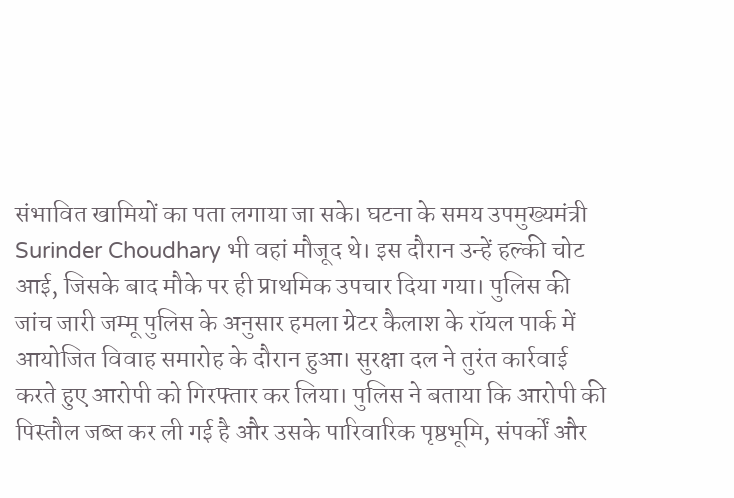संभावित खामियों का पता लगाया जा सके। घटना के समय उपमुख्यमंत्री Surinder Choudhary भी वहां मौजूद थे। इस दौरान उन्हें हल्की चोट आई, जिसके बाद मौके पर ही प्राथमिक उपचार दिया गया। पुलिस की जांच जारी जम्मू पुलिस के अनुसार हमला ग्रेटर कैलाश के रॉयल पार्क में आयोजित विवाह समारोह के दौरान हुआ। सुरक्षा दल ने तुरंत कार्रवाई करते हुए आरोपी को गिरफ्तार कर लिया। पुलिस ने बताया कि आरोपी की पिस्तौल जब्त कर ली गई है और उसके पारिवारिक पृष्ठभूमि, संपर्कों और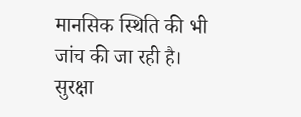मानसिक स्थिति की भी जांच की जा रही है। सुरक्षा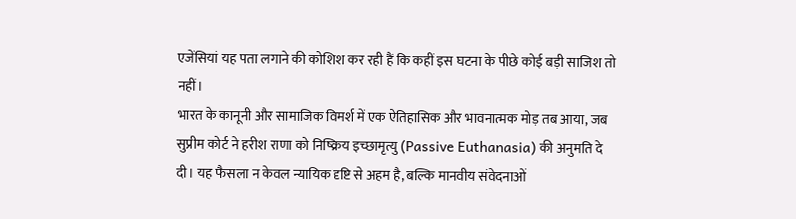एजेंसियां यह पता लगाने की कोशिश कर रही हैं कि कहीं इस घटना के पीछे कोई बड़ी साजिश तो नहीं।
भारत के कानूनी और सामाजिक विमर्श में एक ऐतिहासिक और भावनात्मक मोड़ तब आया, जब सुप्रीम कोर्ट ने हरीश राणा को निष्क्रिय इच्छामृत्यु (Passive Euthanasia) की अनुमति दे दी। यह फैसला न केवल न्यायिक दृष्टि से अहम है, बल्कि मानवीय संवेदनाओं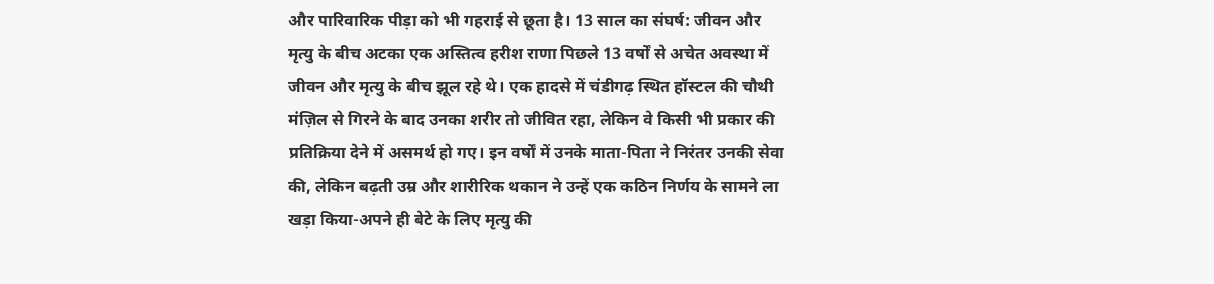और पारिवारिक पीड़ा को भी गहराई से छूता है। 13 साल का संघर्ष: जीवन और मृत्यु के बीच अटका एक अस्तित्व हरीश राणा पिछले 13 वर्षों से अचेत अवस्था में जीवन और मृत्यु के बीच झूल रहे थे। एक हादसे में चंडीगढ़ स्थित हॉस्टल की चौथी मंज़िल से गिरने के बाद उनका शरीर तो जीवित रहा, लेकिन वे किसी भी प्रकार की प्रतिक्रिया देने में असमर्थ हो गए। इन वर्षों में उनके माता-पिता ने निरंतर उनकी सेवा की, लेकिन बढ़ती उम्र और शारीरिक थकान ने उन्हें एक कठिन निर्णय के सामने ला खड़ा किया-अपने ही बेटे के लिए मृत्यु की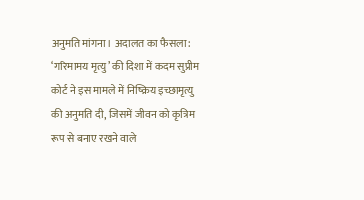अनुमति मांगना। अदालत का फैसला: ‘गरिमामय मृत्यु’ की दिशा में कदम सुप्रीम कोर्ट ने इस मामले में निष्क्रिय इच्छामृत्यु की अनुमति दी, जिसमें जीवन को कृत्रिम रूप से बनाए रखने वाले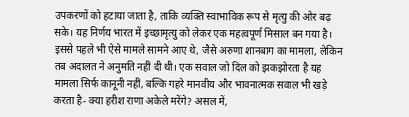उपकरणों को हटाया जाता है, ताकि व्यक्ति स्वाभाविक रूप से मृत्यु की ओर बढ़ सके। यह निर्णय भारत में इच्छामृत्यु को लेकर एक महत्वपूर्ण मिसाल बन गया है। इससे पहले भी ऐसे मामले सामने आए थे, जैसे अरुणा शानबाग का मामला, लेकिन तब अदालत ने अनुमति नहीं दी थी। एक सवाल जो दिल को झकझोरता है यह मामला सिर्फ कानूनी नहीं, बल्कि गहरे मानवीय और भावनात्मक सवाल भी खड़े करता है- क्या हरीश राणा अकेले मरेंगे? असल में,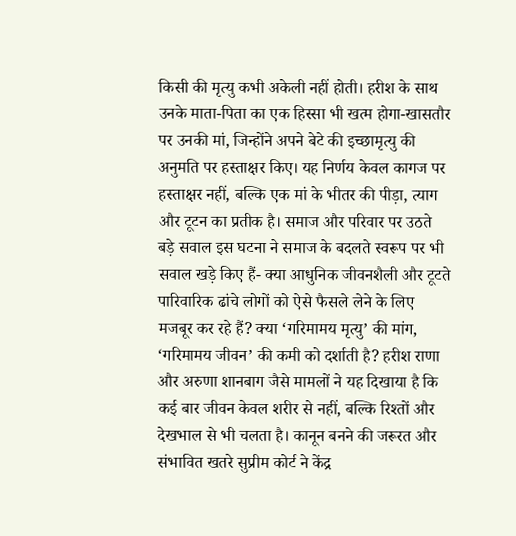किसी की मृत्यु कभी अकेली नहीं होती। हरीश के साथ उनके माता-पिता का एक हिस्सा भी खत्म होगा-खासतौर पर उनकी मां, जिन्होंने अपने बेटे की इच्छामृत्यु की अनुमति पर हस्ताक्षर किए। यह निर्णय केवल कागज पर हस्ताक्षर नहीं, बल्कि एक मां के भीतर की पीड़ा, त्याग और टूटन का प्रतीक है। समाज और परिवार पर उठते बड़े सवाल इस घटना ने समाज के बदलते स्वरूप पर भी सवाल खड़े किए हैं- क्या आधुनिक जीवनशैली और टूटते पारिवारिक ढांचे लोगों को ऐसे फैसले लेने के लिए मजबूर कर रहे हैं? क्या ‘गरिमामय मृत्यु’ की मांग, ‘गरिमामय जीवन’ की कमी को दर्शाती है? हरीश राणा और अरुणा शानबाग जैसे मामलों ने यह दिखाया है कि कई बार जीवन केवल शरीर से नहीं, बल्कि रिश्तों और देखभाल से भी चलता है। कानून बनने की जरूरत और संभावित खतरे सुप्रीम कोर्ट ने केंद्र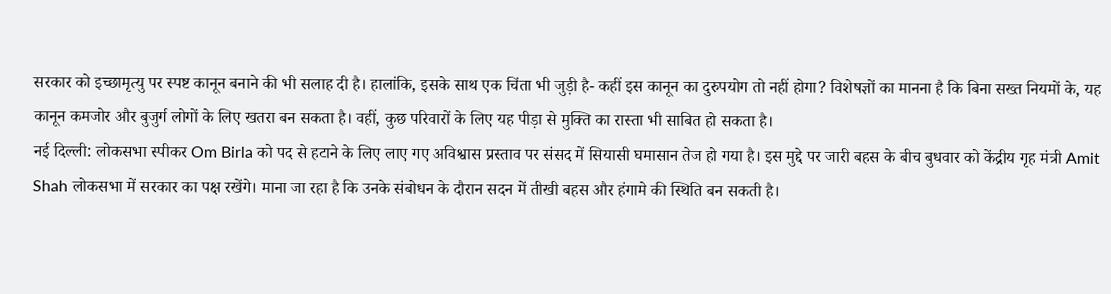सरकार को इच्छामृत्यु पर स्पष्ट कानून बनाने की भी सलाह दी है। हालांकि, इसके साथ एक चिंता भी जुड़ी है- कहीं इस कानून का दुरुपयोग तो नहीं होगा? विशेषज्ञों का मानना है कि बिना सख्त नियमों के, यह कानून कमजोर और बुजुर्ग लोगों के लिए खतरा बन सकता है। वहीं, कुछ परिवारों के लिए यह पीड़ा से मुक्ति का रास्ता भी साबित हो सकता है।
नई दिल्ली: लोकसभा स्पीकर Om Birla को पद से हटाने के लिए लाए गए अविश्वास प्रस्ताव पर संसद में सियासी घमासान तेज हो गया है। इस मुद्दे पर जारी बहस के बीच बुधवार को केंद्रीय गृह मंत्री Amit Shah लोकसभा में सरकार का पक्ष रखेंगे। माना जा रहा है कि उनके संबोधन के दौरान सदन में तीखी बहस और हंगामे की स्थिति बन सकती है।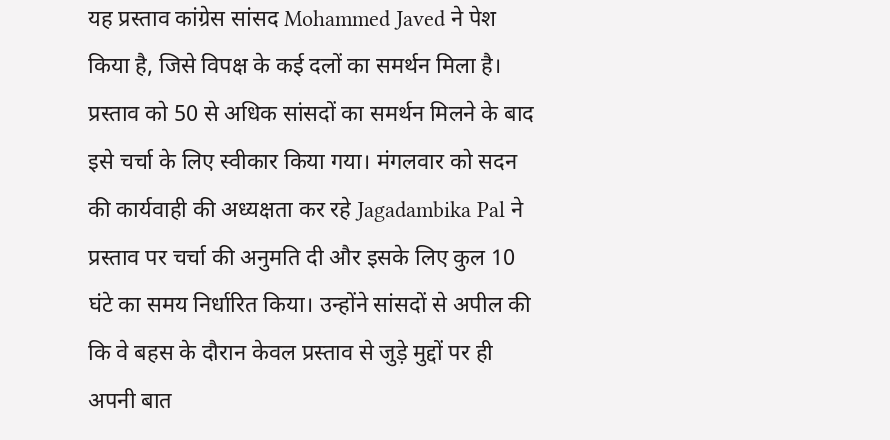यह प्रस्ताव कांग्रेस सांसद Mohammed Javed ने पेश किया है, जिसे विपक्ष के कई दलों का समर्थन मिला है। प्रस्ताव को 50 से अधिक सांसदों का समर्थन मिलने के बाद इसे चर्चा के लिए स्वीकार किया गया। मंगलवार को सदन की कार्यवाही की अध्यक्षता कर रहे Jagadambika Pal ने प्रस्ताव पर चर्चा की अनुमति दी और इसके लिए कुल 10 घंटे का समय निर्धारित किया। उन्होंने सांसदों से अपील की कि वे बहस के दौरान केवल प्रस्ताव से जुड़े मुद्दों पर ही अपनी बात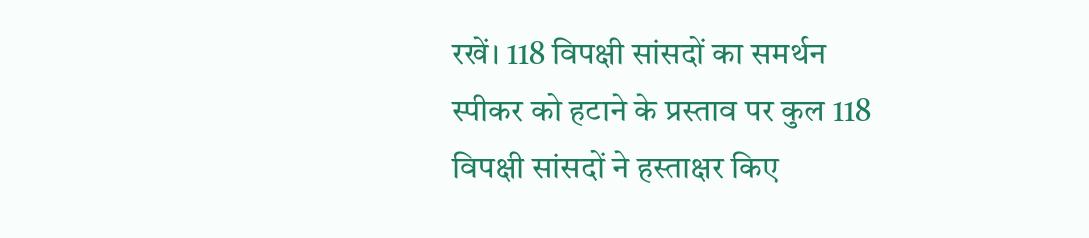रखें। 118 विपक्षी सांसदों का समर्थन स्पीकर को हटाने के प्रस्ताव पर कुल 118 विपक्षी सांसदों ने हस्ताक्षर किए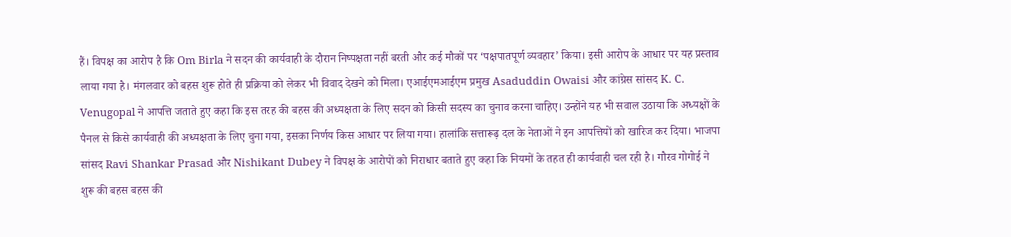हैं। विपक्ष का आरोप है कि Om Birla ने सदन की कार्यवाही के दौरान निष्पक्षता नहीं बरती और कई मौकों पर ‘पक्षपातपूर्ण व्यवहार’ किया। इसी आरोप के आधार पर यह प्रस्ताव लाया गया है। मंगलवार को बहस शुरू होते ही प्रक्रिया को लेकर भी विवाद देखने को मिला। एआईएमआईएम प्रमुख Asaduddin Owaisi और कांग्रेस सांसद K. C. Venugopal ने आपत्ति जताते हुए कहा कि इस तरह की बहस की अध्यक्षता के लिए सदन को किसी सदस्य का चुनाव करना चाहिए। उन्होंने यह भी सवाल उठाया कि अध्यक्षों के पैनल से किसे कार्यवाही की अध्यक्षता के लिए चुना गया, इसका निर्णय किस आधार पर लिया गया। हालांकि सत्तारूढ़ दल के नेताओं ने इन आपत्तियों को खारिज कर दिया। भाजपा सांसद Ravi Shankar Prasad और Nishikant Dubey ने विपक्ष के आरोपों को निराधार बताते हुए कहा कि नियमों के तहत ही कार्यवाही चल रही है। गौरव गोगोई ने शुरू की बहस बहस की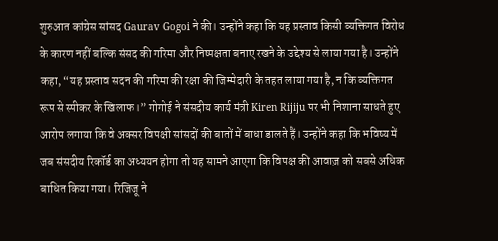शुरुआत कांग्रेस सांसद Gaurav Gogoi ने की। उन्होंने कहा कि यह प्रस्ताव किसी व्यक्तिगत विरोध के कारण नहीं बल्कि संसद की गरिमा और निष्पक्षता बनाए रखने के उद्देश्य से लाया गया है। उन्होंने कहा, “यह प्रस्ताव सदन की गरिमा की रक्षा की जिम्मेदारी के तहत लाया गया है, न कि व्यक्तिगत रूप से स्पीकर के खिलाफ।” गोगोई ने संसदीय कार्य मंत्री Kiren Rijiju पर भी निशाना साधते हुए आरोप लगाया कि वे अक्सर विपक्षी सांसदों की बातों में बाधा डालते हैं। उन्होंने कहा कि भविष्य में जब संसदीय रिकॉर्ड का अध्ययन होगा तो यह सामने आएगा कि विपक्ष की आवाज़ को सबसे अधिक बाधित किया गया। रिजिजू ने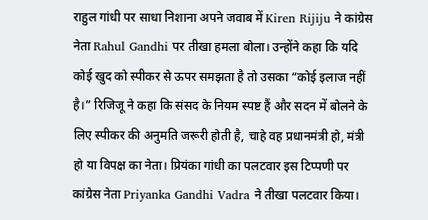राहुल गांधी पर साधा निशाना अपने जवाब में Kiren Rijiju ने कांग्रेस नेता Rahul Gandhi पर तीखा हमला बोला। उन्होंने कहा कि यदि कोई खुद को स्पीकर से ऊपर समझता है तो उसका “कोई इलाज नहीं है।” रिजिजू ने कहा कि संसद के नियम स्पष्ट हैं और सदन में बोलने के लिए स्पीकर की अनुमति जरूरी होती है, चाहे वह प्रधानमंत्री हो, मंत्री हो या विपक्ष का नेता। प्रियंका गांधी का पलटवार इस टिप्पणी पर कांग्रेस नेता Priyanka Gandhi Vadra ने तीखा पलटवार किया।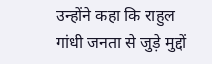उन्होंने कहा कि राहुल गांधी जनता से जुड़े मुद्दों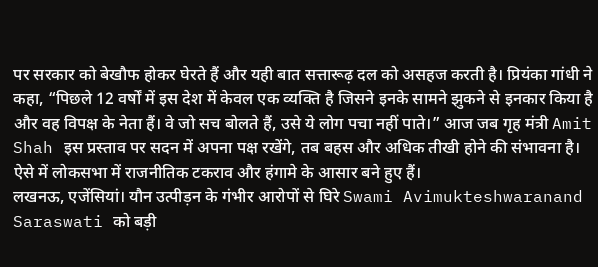पर सरकार को बेखौफ होकर घेरते हैं और यही बात सत्तारूढ़ दल को असहज करती है। प्रियंका गांधी ने कहा, “पिछले 12 वर्षों में इस देश में केवल एक व्यक्ति है जिसने इनके सामने झुकने से इनकार किया है और वह विपक्ष के नेता हैं। वे जो सच बोलते हैं, उसे ये लोग पचा नहीं पाते।” आज जब गृह मंत्री Amit Shah इस प्रस्ताव पर सदन में अपना पक्ष रखेंगे, तब बहस और अधिक तीखी होने की संभावना है। ऐसे में लोकसभा में राजनीतिक टकराव और हंगामे के आसार बने हुए हैं।
लखनऊ, एजेंसियां। यौन उत्पीड़न के गंभीर आरोपों से घिरे Swami Avimukteshwaranand Saraswati को बड़ी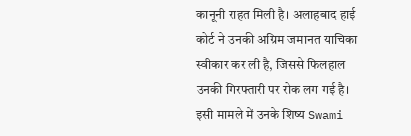कानूनी राहत मिली है। अलाहबाद हाई कोर्ट ने उनकी अग्रिम जमानत याचिका स्वीकार कर ली है, जिससे फिलहाल उनकी गिरफ्तारी पर रोक लग गई है। इसी मामले में उनके शिष्य Swami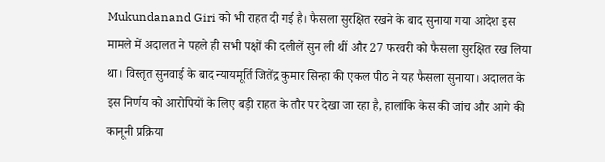Mukundanand Giri को भी राहत दी गई है। फैसला सुरक्षित रखने के बाद सुनाया गया आदेश इस मामले में अदालत ने पहले ही सभी पक्षों की दलीलें सुन ली थीं और 27 फरवरी को फैसला सुरक्षित रख लिया था। विस्तृत सुनवाई के बाद न्यायमूर्ति जितेंद्र कुमार सिन्हा की एकल पीठ ने यह फैसला सुनाया। अदालत के इस निर्णय को आरोपियों के लिए बड़ी राहत के तौर पर देखा जा रहा है, हालांकि केस की जांच और आगे की कानूनी प्रक्रिया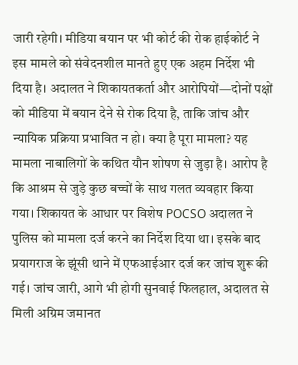जारी रहेगी। मीडिया बयान पर भी कोर्ट की रोक हाईकोर्ट ने इस मामले को संवेदनशील मानते हुए एक अहम निर्देश भी दिया है। अदालत ने शिकायतकर्ता और आरोपियों—दोनों पक्षों को मीडिया में बयान देने से रोक दिया है, ताकि जांच और न्यायिक प्रक्रिया प्रभावित न हो। क्या है पूरा मामला? यह मामला नाबालिगों के कथित यौन शोषण से जुड़ा है। आरोप है कि आश्रम से जुड़े कुछ बच्चों के साथ गलत व्यवहार किया गया। शिकायत के आधार पर विशेष POCSO अदालत ने पुलिस को मामला दर्ज करने का निर्देश दिया था। इसके बाद प्रयागराज के झूंसी थाने में एफआईआर दर्ज कर जांच शुरू की गई। जांच जारी, आगे भी होगी सुनवाई फिलहाल, अदालत से मिली अग्रिम जमानत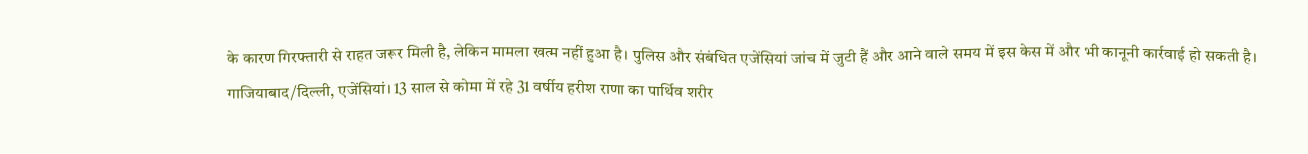के कारण गिरफ्तारी से राहत जरूर मिली है, लेकिन मामला खत्म नहीं हुआ है। पुलिस और संबंधित एजेंसियां जांच में जुटी हैं और आने वाले समय में इस केस में और भी कानूनी कार्रवाई हो सकती है।
गाजियाबाद/दिल्ली, एजेंसियां। 13 साल से कोमा में रहे 31 वर्षीय हरीश राणा का पार्थिव शरीर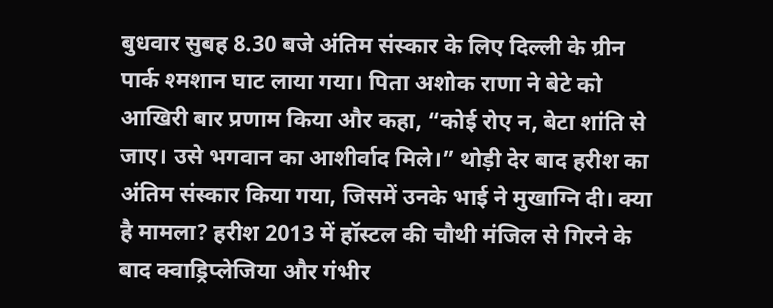बुधवार सुबह 8.30 बजे अंतिम संस्कार के लिए दिल्ली के ग्रीन पार्क श्मशान घाट लाया गया। पिता अशोक राणा ने बेटे को आखिरी बार प्रणाम किया और कहा, “कोई रोए न, बेटा शांति से जाए। उसे भगवान का आशीर्वाद मिले।” थोड़ी देर बाद हरीश का अंतिम संस्कार किया गया, जिसमें उनके भाई ने मुखाग्नि दी। क्या है मामला? हरीश 2013 में हॉस्टल की चौथी मंजिल से गिरने के बाद क्वाड्रिप्लेजिया और गंभीर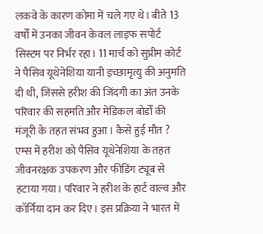लकवे के कारण कोमा में चले गए थे। बीते 13 वर्षों में उनका जीवन केवल लाइफ सपोर्ट सिस्टम पर निर्भर रहा। 11 मार्च को सुप्रीम कोर्ट ने पैसिव यूथेनेशिया यानी इच्छामृत्यु की अनुमति दी थी, जिससे हरीश की जिंदगी का अंत उनके परिवार की सहमति और मेडिकल बोर्डों की मंजूरी के तहत संभव हुआ। कैसे हुई मौत ? एम्स में हरीश को पैसिव यूथेनेशिया के तहत जीवनरक्षक उपकरण और फीडिंग ट्यूब से हटाया गया। परिवार ने हरीश के हार्ट वाल्व और कॉर्निया दान कर दिए। इस प्रक्रिया ने भारत में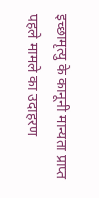इच्छामृत्यु के कानूनी मान्यता प्राप्त पहले मामले का उदाहरण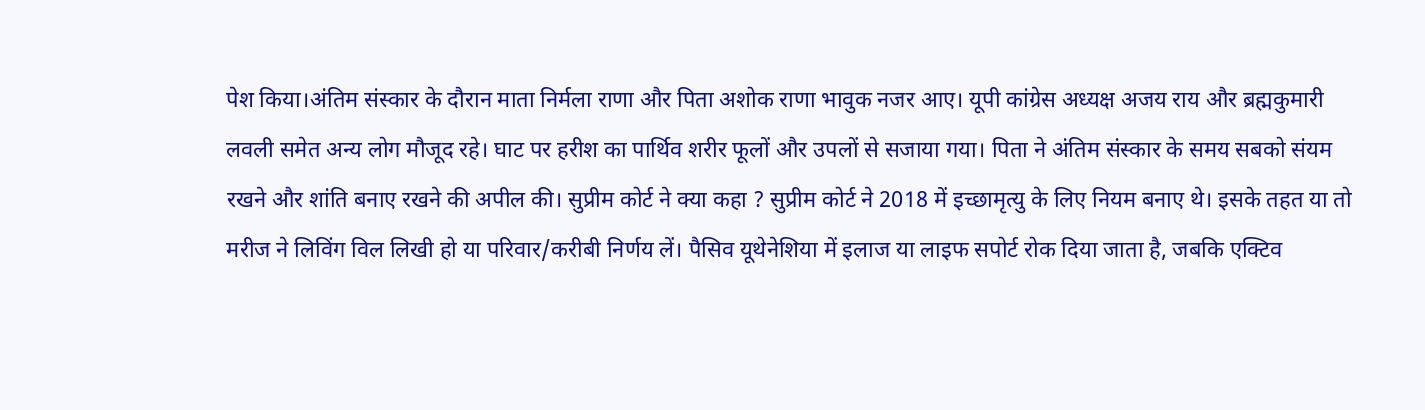पेश किया।अंतिम संस्कार के दौरान माता निर्मला राणा और पिता अशोक राणा भावुक नजर आए। यूपी कांग्रेस अध्यक्ष अजय राय और ब्रह्मकुमारी लवली समेत अन्य लोग मौजूद रहे। घाट पर हरीश का पार्थिव शरीर फूलों और उपलों से सजाया गया। पिता ने अंतिम संस्कार के समय सबको संयम रखने और शांति बनाए रखने की अपील की। सुप्रीम कोर्ट ने क्या कहा ? सुप्रीम कोर्ट ने 2018 में इच्छामृत्यु के लिए नियम बनाए थे। इसके तहत या तो मरीज ने लिविंग विल लिखी हो या परिवार/करीबी निर्णय लें। पैसिव यूथेनेशिया में इलाज या लाइफ सपोर्ट रोक दिया जाता है, जबकि एक्टिव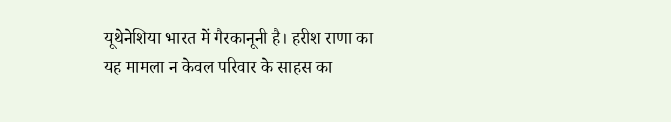यूथेनेशिया भारत में गैरकानूनी है। हरीश राणा का यह मामला न केवल परिवार के साहस का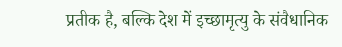प्रतीक है, बल्कि देश में इच्छामृत्यु के संवैधानिक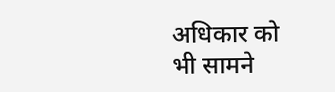अधिकार को भी सामने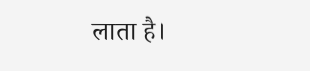लाता है।